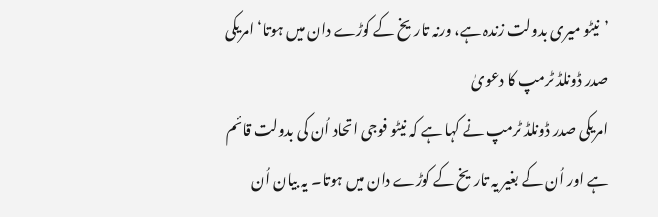’نیٹو میری بدولت زندہ ہے، ورنہ تاریخ کے کوڑے دان میں ہوتا‘ امریکی صدر ڈونلڈ ٹرمپ کا دعویٰ
امریکی صدر ڈونلڈ ٹرمپ نے کہا ہے کہ نیٹو فوجی اتحاد اُن کی بدولت قائم ہے اور اُن کے بغیر یہ تاریخ کے کوڑے دان میں ہوتا۔ یہ بیان اُن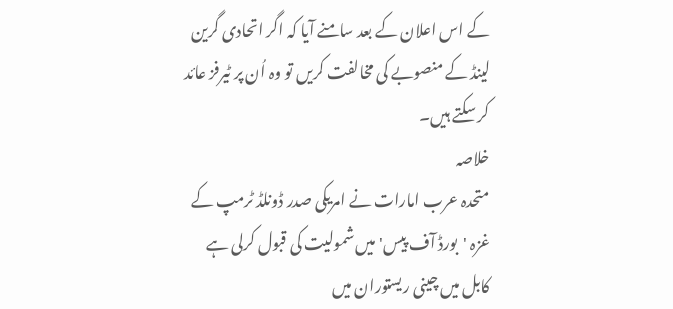کے اس اعلان کے بعد سامنے آیا کہ اگر اتحادی گرین لینڈ کے منصوبے کی مخالفت کریں تو وہ اُن پر ٹیرفز عائد کر سکتے ہیں۔
خلاصہ
متحدہ عرب امارات نے امریکی صدر ڈونلڈ ٹرمپ کے غزہ 'بورڈ آف پیس' میں شمولیت کی قبول کرلی ہے
کابل میں چینی ریستوران میں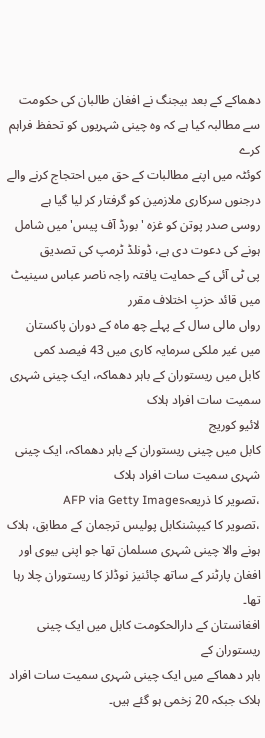دھماکے کے بعد بیجنگ نے افغان طالبان کی حکومت سے مطالبہ کیا ہے کہ وہ چینی شہریوں کو تحفظ فراہم کرے
کوئٹہ میں اپنے مطالبات کے حق میں احتجاج کرنے والے درجنوں سرکاری ملازمین کو گرفتار کر لیا گیا ہے
روسی صدر پوتن کو غزہ 'بورڈ آف پیس' میں شامل ہونے کی دعوت دی ہے، ڈونلڈ ٹرمپ کی تصدیق
پی ٹی آئی کے حمایت یافتہ راجہ ناصر عباس سینیٹ میں قائد حزبِ اختلاف مقرر
رواں مالی سال کے پہلے چھ ماہ کے دوران پاکستان میں غیر ملکی سرمایہ کاری میں 43 فیصد کمی
کابل میں ریستوران کے باہر دھماکہ، ایک چینی شہری سمیت سات افراد ہلاک
لائیو کوریج
کابل میں چینی ریستوران کے باہر دھماکہ، ایک چینی شہری سمیت سات افراد ہلاک
،تصویر کا ذریعہAFP via Getty Images
،تصویر کا کیپشنکابل پولیس ترجمان کے مطابق، ہلاک ہونے والا چینی شہری مسلمان تھا جو اپنی بیوی اور افغان پارٹنر کے ساتھ چائنیز نوڈلز کا ریستوران چلا رہا تھا۔
افغانستان کے دارالحکومت کابل میں ایک چینی ریستوران کے
باہر دھماکے میں ایک چینی شہری سمیت سات افراد ہلاک جبکہ 20 زخمی ہو گئے ہیں۔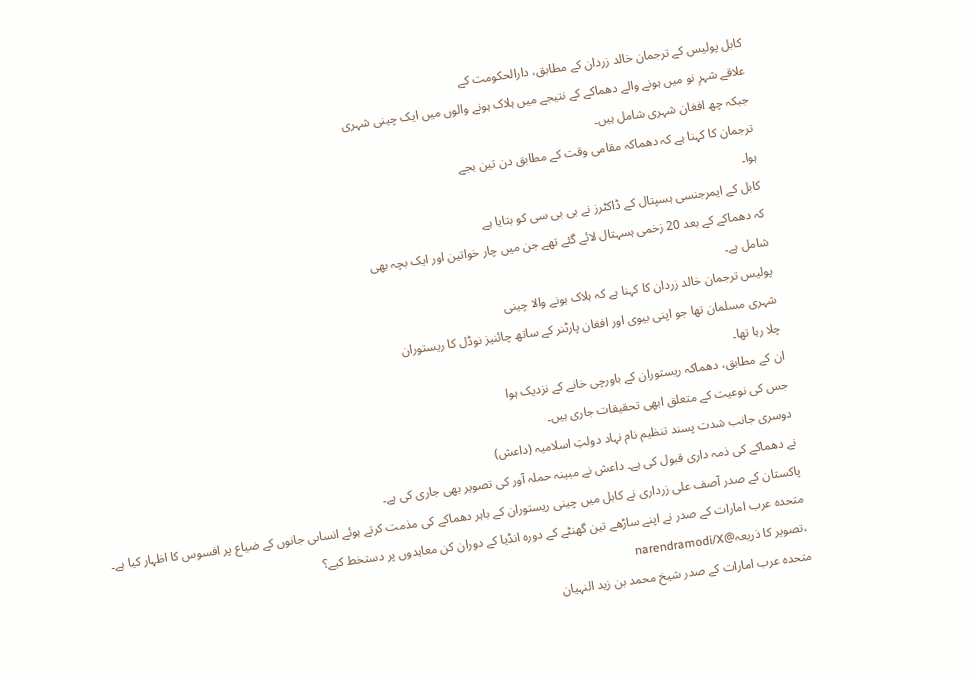کابل پولیس کے ترجمان خالد زردان کے مطابق، دارالحکومت کے
علاقے شہرِ نو میں ہونے والے دھماکے کے نتیجے میں ہلاک ہونے والوں میں ایک چینی شہری
جبکہ چھ افغان شہری شامل ہیں۔
ترجمان کا کہنا ہے کہ دھماکہ مقامی وقت کے مطابق دن تین بجے
ہوا۔
کابل کے ایمرجنسی ہسپتال کے ڈاکٹرز نے بی بی سی کو بتایا ہے
کہ دھماکے کے بعد 20 زخمی ہسہتال لائے گئے تھے جن میں چار خواتین اور ایک بچہ بھی
شامل ہے۔
پولیس ترجمان خالد زردان کا کہنا ہے کہ ہلاک ہونے والا چینی
شہری مسلمان تھا جو اپنی بیوی اور افغان پارٹنر کے ساتھ چائنیز نوڈل کا ریستوران
چلا رہا تھا۔
ان کے مطابق، دھماکہ ریستوران کے باورچی خانے کے نزدیک ہوا
جس کی نوعیت کے متعلق ابھی تحقیقات جاری ہیں۔
دوسری جانب شدت پسند تنظیم نام نہاد دولتِ اسلامیہ (داعش)
نے دھماکے کی ذمہ داری قبول کی ہے۔ داعش نے مبینہ حملہ آور کی تصویر بھی جاری کی ہے۔
پاکستان کے صدر آصف علی زرداری نے کابل میں چینی ریستوران کے باہر دھماکے کی مذمت کرتے ہوئے انساںی جانوں کے ضیاع پر افسوس کا اظہار کیا ہے۔
متحدہ عرب امارات کے صدر نے اپنے ساڑھے تین گھنٹے کے دورہ انڈیا کے دوران کن معاہدوں پر دستخط کیے؟
،تصویر کا ذریعہ@narendramodi/X
متحدہ عرب امارات کے صدر شیخ محمد بن زید النہیان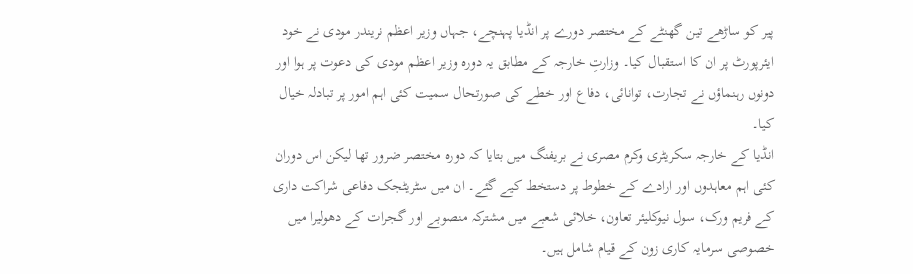پیر کو ساڑھے تین گھنٹے کے مختصر دورے پر انڈیا پہنچے، جہاں وزیر اعظم نریندر مودی نے خود ایئرپورٹ پر ان کا استقبال کیا۔ وزارتِ خارجہ کے مطابق یہ دورہ وزیر اعظم مودی کی دعوت پر ہوا اور دونوں رہنماؤں نے تجارت، توانائی، دفاع اور خطے کی صورتحال سمیت کئی اہم امور پر تبادلہ خیال کیا۔
انڈیا کے خارجہ سکریٹری وکرم مصری نے بریفنگ میں بتایا کہ دورہ مختصر ضرور تھا لیکن اس دوران کئی اہم معاہدوں اور ارادے کے خطوط پر دستخط کیے گئے۔ ان میں سٹریٹجک دفاعی شراکت داری کے فریم ورک، سول نیوکلیئر تعاون، خلائی شعبے میں مشترکہ منصوبے اور گجرات کے دھولیرا میں خصوصی سرمایہ کاری زون کے قیام شامل ہیں۔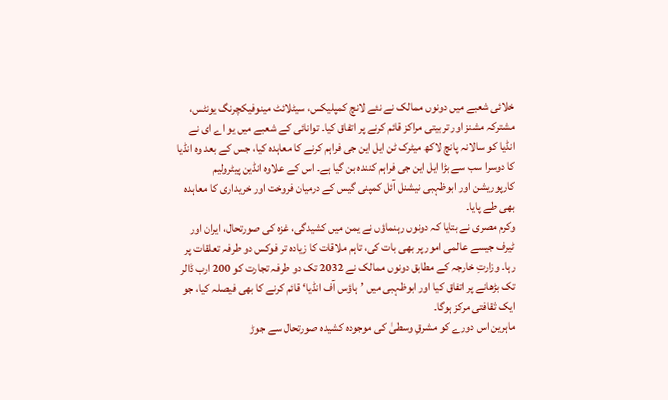خلائی شعبے میں دونوں ممالک نے نئے لانچ کمپلیکس، سیٹلائٹ مینوفیکچرنگ یونٹس، مشترکہ مشنز اور تربیتی مراکز قائم کرنے پر اتفاق کیا۔ توانائی کے شعبے میں یو اے ای نے انڈیا کو سالانہ پانچ لاکھ میٹرک ٹن ایل این جی فراہم کرنے کا معاہدہ کیا، جس کے بعد وہ انڈیا کا دوسرا سب سے بڑا ایل این جی فراہم کنندہ بن گیا ہے۔ اس کے علاوہ انڈین پیٹرولیم کارپوریشن اور ابوظہبی نیشنل آئل کمپنی گیس کے درمیان فروخت اور خریداری کا معاہدہ بھی طے پایا۔
وکرم مصری نے بتایا کہ دونوں رہنماؤں نے یمن میں کشیدگی، غزہ کی صورتحال، ایران اور ٹیرف جیسے عالمی امور پر بھی بات کی، تاہم ملاقات کا زیادہ تر فوکس دو طرفہ تعلقات پر رہا۔ وزارتِ خارجہ کے مطابق دونوں ممالک نے 2032 تک دو طرفہ تجارت کو 200 ارب ڈالر تک بڑھانے پر اتفاق کیا اور ابوظہبی میں ’ہاؤس آف انڈیا‘ قائم کرنے کا بھی فیصلہ کیا، جو ایک ثقافتی مرکز ہوگا۔
ماہرین اس دورے کو مشرقِ وسطیٰ کی موجودہ کشیدہ صورتحال سے جوڑ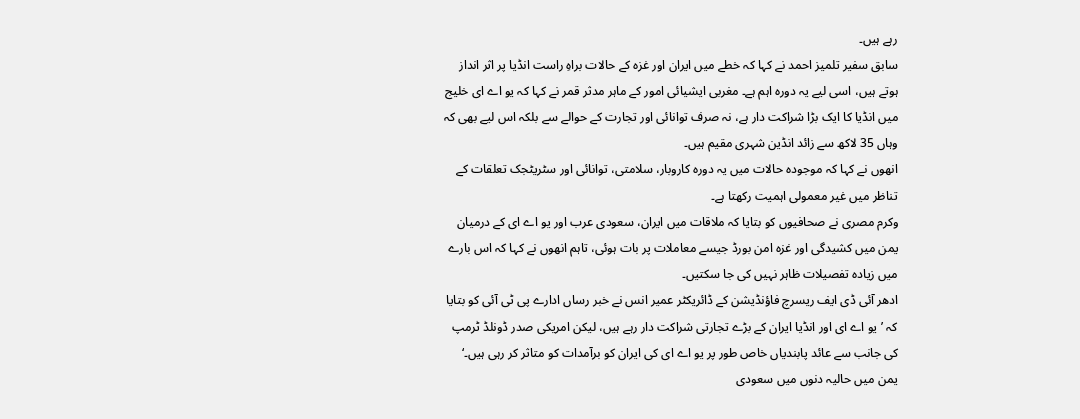رہے ہیں۔
سابق سفیر تلمیز احمد نے کہا کہ خطے میں ایران اور غزہ کے حالات براہِ راست انڈیا پر اثر انداز ہوتے ہیں، اسی لیے یہ دورہ اہم ہے۔ مغربی ایشیائی امور کے ماہر مدثر قمر نے کہا کہ یو اے ای خلیج میں انڈیا کا ایک بڑا شراکت دار ہے، نہ صرف توانائی اور تجارت کے حوالے سے بلکہ اس لیے بھی کہ وہاں 35 لاکھ سے زائد انڈین شہری مقیم ہیں۔
انھوں نے کہا کہ موجودہ حالات میں یہ دورہ کاروبار، سلامتی، توانائی اور سٹریٹجک تعلقات کے تناظر میں غیر معمولی اہمیت رکھتا ہے۔
وکرم مصری نے صحافیوں کو بتایا کہ ملاقات میں ایران، سعودی عرب اور یو اے ای کے درمیان یمن میں کشیدگی اور غزہ امن بورڈ جیسے معاملات پر بات ہوئی، تاہم انھوں نے کہا کہ اس بارے میں زیادہ تفصیلات ظاہر نہیں کی جا سکتیں۔
ادھر آئی ڈی ایف ریسرچ فاؤنڈیشن کے ڈائریکٹر عمیر انس نے خبر رساں ادارے پی ٹی آئی کو بتایا کہ ’یو اے ای اور انڈیا ایران کے بڑے تجارتی شراکت دار رہے ہیں، لیکن امریکی صدر ڈونلڈ ٹرمپ کی جانب سے عائد پابندیاں خاص طور پر یو اے ای کی ایران کو برآمدات کو متاثر کر رہی ہیں۔‘
یمن میں حالیہ دنوں میں سعودی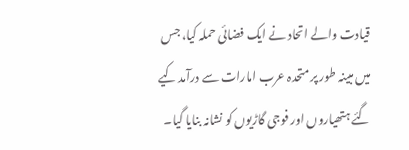قیادت والے اتحاد نے ایک فضائی حملہ کیا، جس میں مبینہ طور پر متحدہ عرب امارات سے درآمد کیے گئے ہتھیاروں اور فوجی گاڑیوں کو نشانہ بنایا گیا۔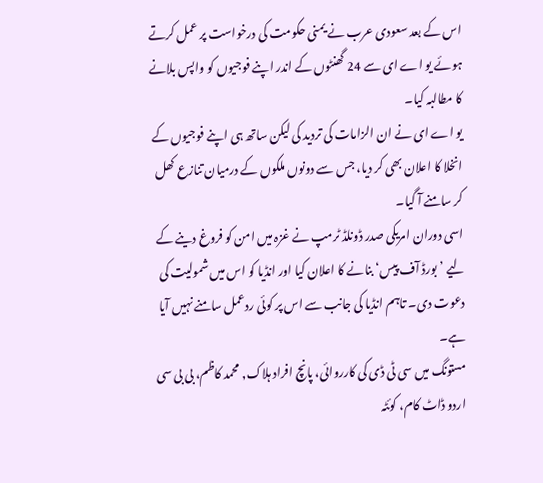اس کے بعد سعودی عرب نے یمنی حکومت کی درخواست پر عمل کرتے ہوئے یو اے ای سے 24 گھنٹوں کے اندر اپنے فوجیوں کو واپس بلانے کا مطالبہ کیا۔
یو اے ای نے ان الزامات کی تردید کی لیکن ساتھ ہی اپنے فوجیوں کے انخلا کا اعلان بھی کر دیا، جس سے دونوں ملکوں کے درمیان تنازع کھل کر سامنے آ گیا۔
اسی دوران امریکی صدر ڈونلڈ ٹرمپ نے غزہ میں امن کو فروغ دینے کے لیے ’بورڈ آف پیس‘ بنانے کا اعلان کیا اور انڈیا کو اس میں شمولیت کی دعوت دی۔ تاہم انڈیا کی جانب سے اس پر کوئی ردعمل سامنے نہیں آیا ہے۔
مستونگ میں سی ٹی ڈی کی کارروائی، پانچ افراد ہلاک, محمد کاظم، بی بی سی اردو ڈاٹ کام، کوئٹہ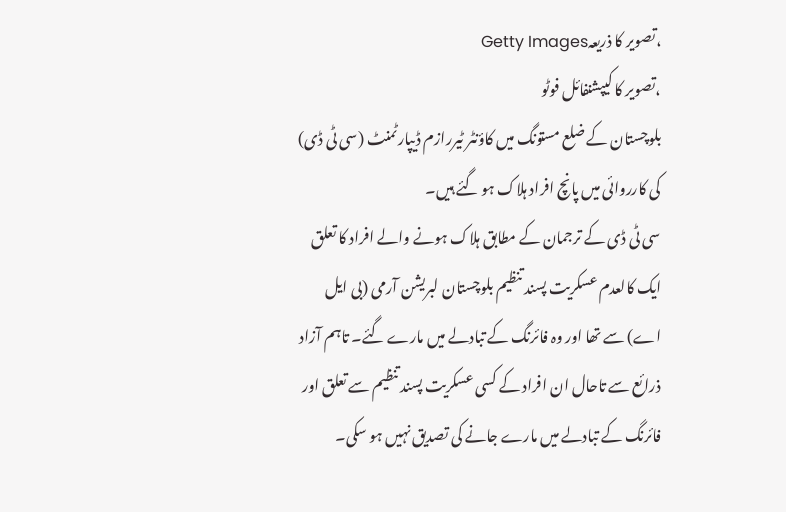،تصویر کا ذریعہGetty Images
،تصویر کا کیپشنفائل فوٹو
بلوچستان کے ضلع مستونگ میں کاؤنٹر ٹیررازم ڈیپارٹمنٹ (سی ٹی ڈی) کی کارروائی میں پانچ افراد ہلاک ہو گئے ہیں۔
سی ٹی ڈی کے ترجمان کے مطابق ہلاک ہونے والے افراد کا تعلق ایک کالعدم عسکریت پسند تنظیم بلوچستان لبریشن آرمی (بی ایل اے) سے تھا اور وہ فائرنگ کے تبادلے میں مارے گئے۔ تاہم آزاد ذرائع سے تاحال ان افراد کے کسی عسکریت پسند تنظیم سے تعلق اور فائرنگ کے تبادلے میں مارے جانے کی تصدیق نہیں ہو سکی۔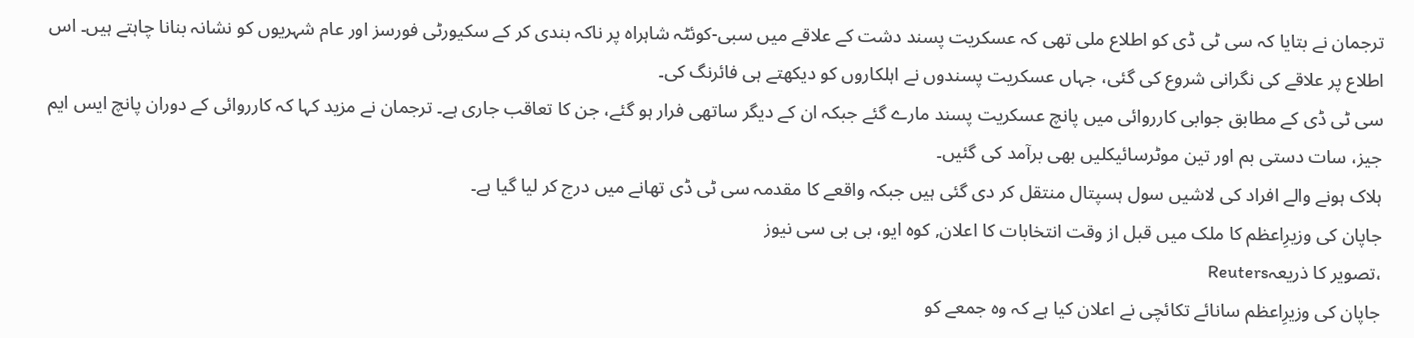ترجمان نے بتایا کہ سی ٹی ڈی کو اطلاع ملی تھی کہ عسکریت پسند دشت کے علاقے میں سبی-کوئٹہ شاہراہ پر ناکہ بندی کر کے سکیورٹی فورسز اور عام شہریوں کو نشانہ بنانا چاہتے ہیں۔ اس اطلاع پر علاقے کی نگرانی شروع کی گئی، جہاں عسکریت پسندوں نے اہلکاروں کو دیکھتے ہی فائرنگ کی۔
سی ٹی ڈی کے مطابق جوابی کارروائی میں پانچ عسکریت پسند مارے گئے جبکہ ان کے دیگر ساتھی فرار ہو گئے، جن کا تعاقب جاری ہے۔ ترجمان نے مزید کہا کہ کارروائی کے دوران پانچ ایس ایم جیز، سات دستی بم اور تین موٹرسائیکلیں بھی برآمد کی گئیں۔
ہلاک ہونے والے افراد کی لاشیں سول ہسپتال منتقل کر دی گئی ہیں جبکہ واقعے کا مقدمہ سی ٹی ڈی تھانے میں درج کر لیا گیا ہے۔
جاپان کی وزیرِاعظم کا ملک میں قبل از وقت انتخابات کا اعلان, کوہ ایو، بی بی سی نیوز
،تصویر کا ذریعہReuters
جاپان کی وزیرِاعظم سانائے تکائچی نے اعلان کیا ہے کہ وہ جمعے کو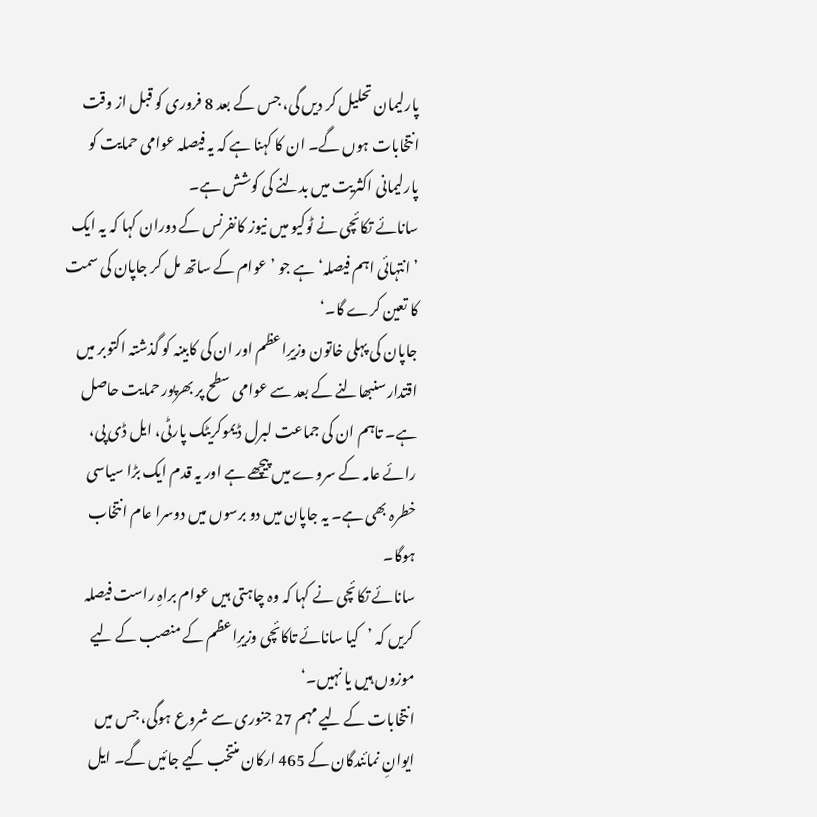پارلیمان تحلیل کر دیں گی، جس کے بعد 8 فروری کو قبل از وقت انتخابات ہوں گے۔ ان کا کہنا ہے کہ یہ فیصلہ عوامی حمایت کو پارلیمانی اکثریت میں بدلنے کی کوشش ہے۔
سانائے تکائچی نے ٹوکیو میں نیوز کانفرنس کے دوران کہا کہ یہ ایک ’انتہائی اہم فیصلہ‘ ہے جو ’عوام کے ساتھ مل کر جاپان کی سمت کا تعین کرے گا۔‘
جاپان کی پہلی خاتون وزیرِاعظم اور ان کی کابینہ کو گذشتہ اکتوبر میں اقتدار سنبھالنے کے بعد سے عوامی سطح پر بھرپور حمایت حاصل ہے۔ تاہم ان کی جماعت لبرل ڈیموکریٹک پارٹی، ایل ڈی پی، رائے عامہ کے سروے میں پیچھے ہے اور یہ قدم ایک بڑا سیاسی خطرہ بھی ہے۔ یہ جاپان میں دو برسوں میں دوسرا عام انتخاب ہوگا۔
سانائے تکائچی نے کہا کہ وہ چاہتی ہیں عوام براہِ راست فیصلہ کریں کہ ’کیا سانائے تاکائچی وزیرِاعظم کے منصب کے لیے موزوں ہیں یا نہیں۔‘
انتخابات کے لیے مہم 27 جنوری سے شروع ہوگی، جس میں ایوانِ نمائندگان کے 465 ارکان منتخب کیے جائیں گے۔ ایل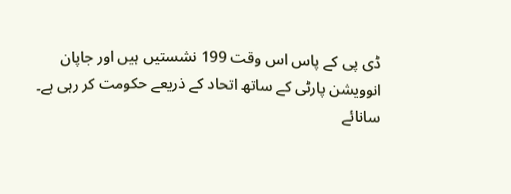ڈی پی کے پاس اس وقت 199 نشستیں ہیں اور جاپان انوویشن پارٹی کے ساتھ اتحاد کے ذریعے حکومت کر رہی ہے۔
سانائے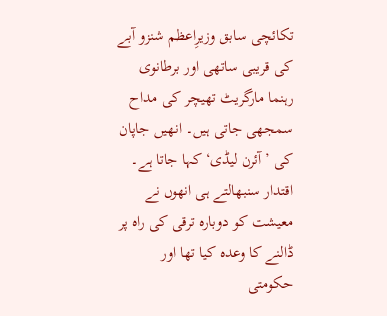تکائچی سابق وزیرِاعظم شنزو آبے کی قریبی ساتھی اور برطانوی رہنما مارگریٹ تھیچر کی مداح سمجھی جاتی ہیں۔ انھیں جاپان کی ’آئرن لیڈی‘ کہا جاتا ہے۔ اقتدار سنبھالتے ہی انھوں نے معیشت کو دوبارہ ترقی کی راہ پر ڈالنے کا وعدہ کیا تھا اور حکومتی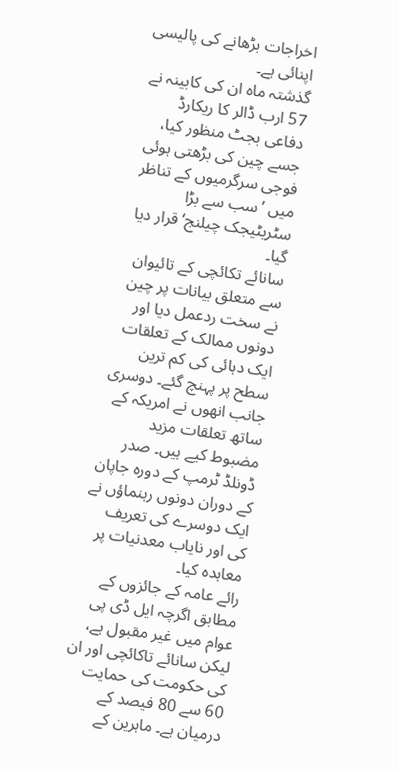اخراجات بڑھانے کی پالیسی اپنائی ہے۔
گذشتہ ماہ ان کی کابینہ نے 57 ارب ڈالر کا ریکارڈ دفاعی بجٹ منظور کیا، جسے چین کی بڑھتی ہوئی فوجی سرگرمیوں کے تناظر میں ’سب سے بڑا سٹریٹیجک چیلنج‘ قرار دیا گیا۔
سانائے تکائچی کے تائیوان سے متعلق بیانات پر چین نے سخت ردعمل دیا اور دونوں ممالک کے تعلقات ایک دہائی کی کم ترین سطح پر پہنچ گئے۔ دوسری جانب انھوں نے امریکہ کے ساتھ تعلقات مزید مضبوط کیے ہیں۔ صدر ڈونلڈ ٹرمپ کے دورہ جاپان کے دوران دونوں رہنماؤں نے ایک دوسرے کی تعریف کی اور نایاب معدنیات پر معاہدہ کیا۔
رائے عامہ کے جائزوں کے مطابق اگرچہ ایل ڈی پی عوام میں غیر مقبول ہے، لیکن سانائے تاکائچی اور ان کی حکومت کی حمایت 60 سے 80 فیصد کے درمیان ہے۔ ماہرین کے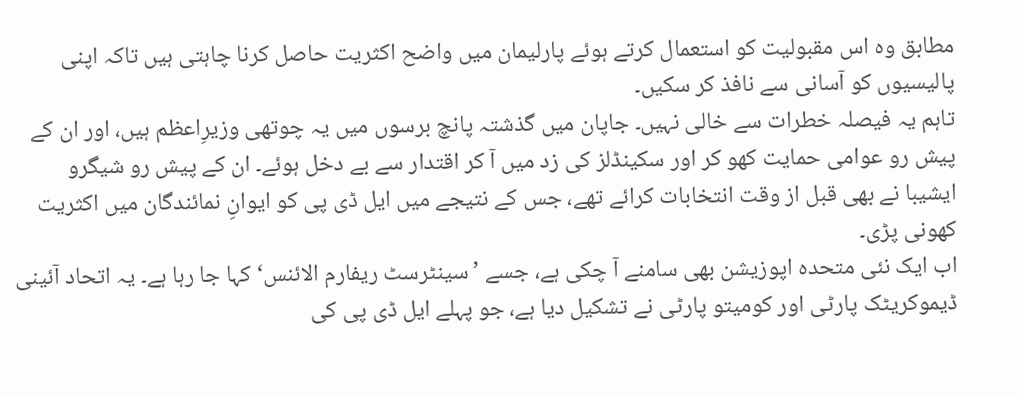مطابق وہ اس مقبولیت کو استعمال کرتے ہوئے پارلیمان میں واضح اکثریت حاصل کرنا چاہتی ہیں تاکہ اپنی پالیسیوں کو آسانی سے نافذ کر سکیں۔
تاہم یہ فیصلہ خطرات سے خالی نہیں۔ جاپان میں گذشتہ پانچ برسوں میں یہ چوتھی وزیرِاعظم ہیں، اور ان کے پیش رو عوامی حمایت کھو کر اور سکینڈلز کی زد میں آ کر اقتدار سے بے دخل ہوئے۔ ان کے پیش رو شیگرو ایشیبا نے بھی قبل از وقت انتخابات کرائے تھے، جس کے نتیجے میں ایل ڈی پی کو ایوانِ نمائندگان میں اکثریت کھونی پڑی۔
اب ایک نئی متحدہ اپوزیشن بھی سامنے آ چکی ہے، جسے ’سینٹرسٹ ریفارم الائنس‘ کہا جا رہا ہے۔ یہ اتحاد آئینی ڈیموکریٹک پارٹی اور کومیتو پارٹی نے تشکیل دیا ہے، جو پہلے ایل ڈی پی کی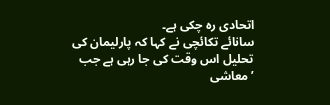اتحادی رہ چکی ہے۔
سانائے تکائچی نے کہا کہ پارلیمان کی تحلیل اس وقت کی جا رہی ہے جب ’معاشی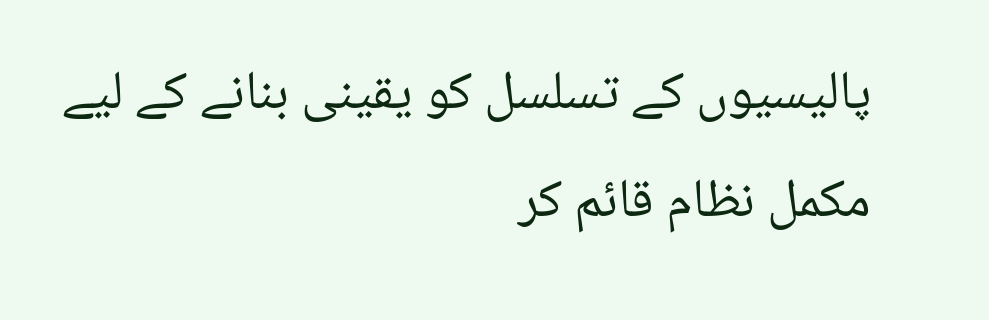پالیسیوں کے تسلسل کو یقینی بنانے کے لیے مکمل نظام قائم کر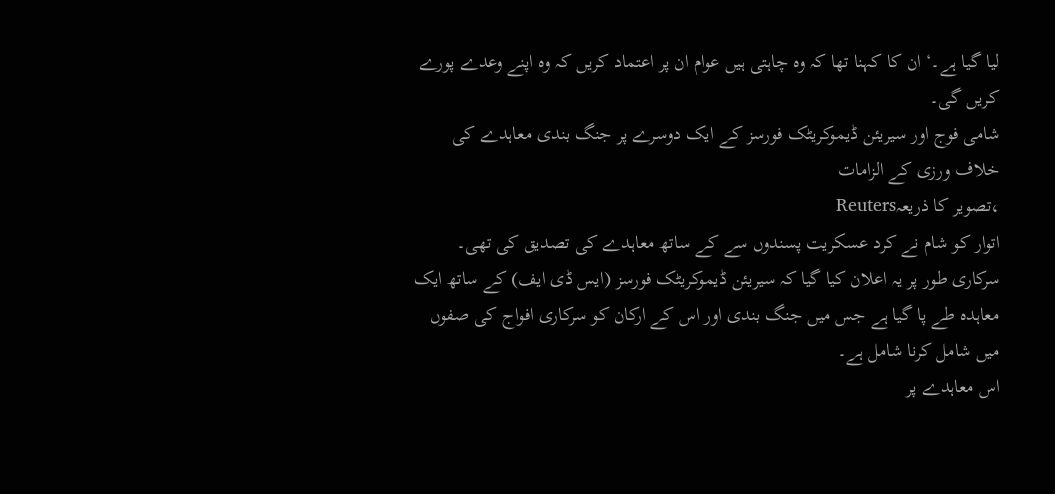لیا گیا ہے۔‘ ان کا کہنا تھا کہ وہ چاہتی ہیں عوام ان پر اعتماد کریں کہ وہ اپنے وعدے پورے کریں گی۔
شامی فوج اور سیریئن ڈیموکریٹک فورسز کے ایک دوسرے پر جنگ بندی معاہدے کی خلاف ورزی کے الزامات
،تصویر کا ذریعہReuters
اتوار کو شام نے کرد عسکریت پسندوں سے کے ساتھ معاہدے کی تصدیق کی تھی۔ سرکاری طور پر یہ اعلان کیا گیا کہ سیریئن ڈیموکریٹک فورسز (ایس ڈی ایف) کے ساتھ ایک معاہدہ طے پا گیا ہے جس میں جنگ بندی اور اس کے ارکان کو سرکاری افواج کی صفوں میں شامل کرنا شامل ہے۔
اس معاہدے پر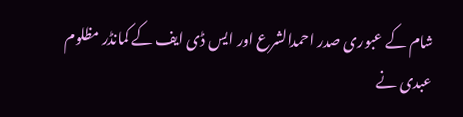شام کے عبوری صدر احمدالشرع اور ایس ڈی ایف کے کمانڈر مظلوم عبدی نے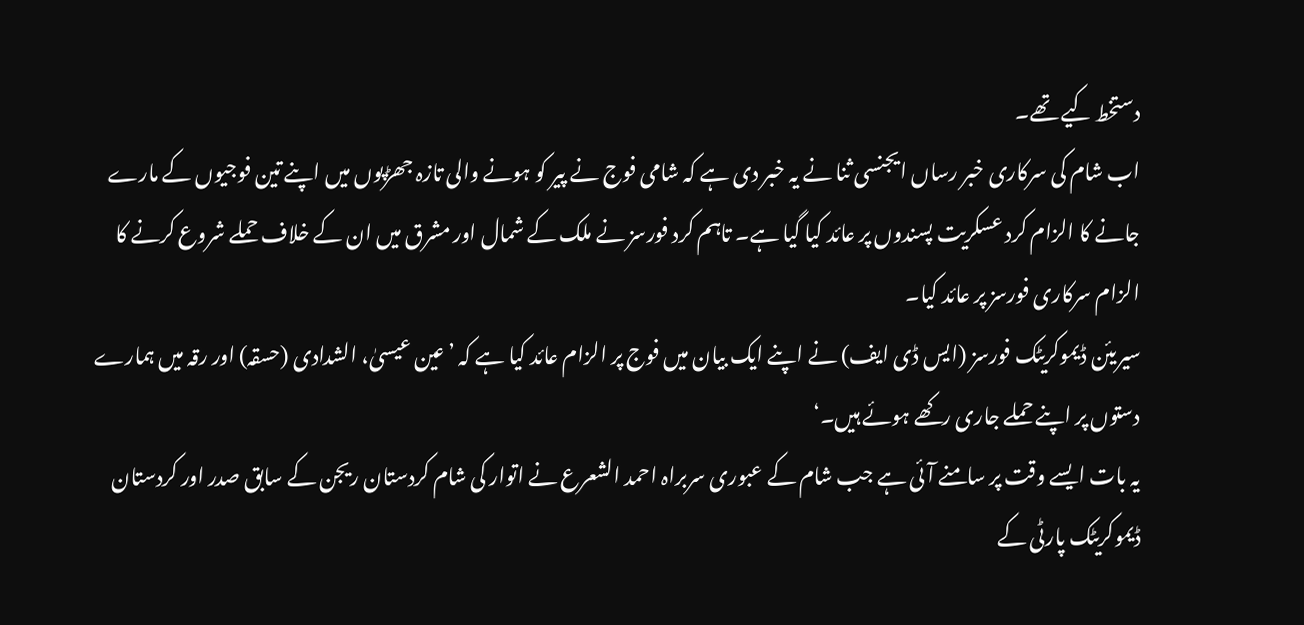دستخط کیے تھے۔
اب شام کی سرکاری خبر رساں ایجنسی ثنا نے یہ خبر دی ہے کہ شامی فوج نے پیر کو ہونے والی تازہ جھڑپوں میں اپنے تین فوجیوں کے مارے جانے کا الزام کرد عسکریت پسندوں پر عائد کیا گیا ہے۔ تاہم کرد فورسز نے ملک کے شمال اور مشرق میں ان کے خلاف حملے شروع کرنے کا الزام سرکاری فورسز پر عائد کیا۔
سیریئن ڈیموکریٹک فورسز (ایس ڈی ایف) نے اپنے ایک بیان میں فوج پر الزام عائد کیا ہے کہ ’عین عیسیٰ، الشدادی (حسقہ) اور رقہ میں ہمارے دستوں پر اپنے حملے جاری رکھے ہوئے ہیں۔‘
یہ بات ایسے وقت پر سامنے آئی ہے جب شام کے عبوری سربراہ احمد الشعرع نے اتوار کی شام کردستان ریجن کے سابق صدر اور کردستان ڈیموکریٹک پارٹی کے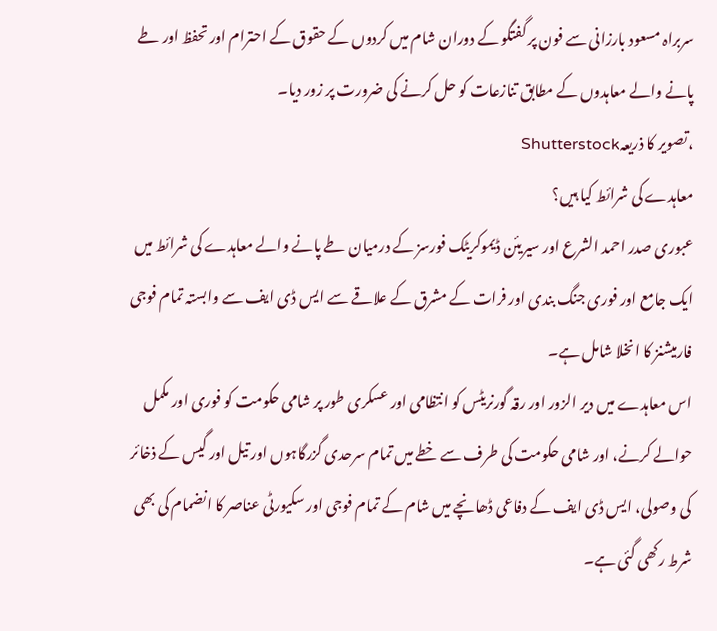سربراہ مسعود بارزانی سے فون پر گفتگو کے دوران شام میں کردوں کے حقوق کے احترام اور تحفظ اور طے پانے والے معاہدوں کے مطابق تنازعات کو حل کرنے کی ضرورت پر زور دیا۔
،تصویر کا ذریعہShutterstock
معاہدے کی شرائط کیا ہیں؟
عبوری صدر احمد الشرع اور سیریئن ڈیموکریٹک فورسز کے درمیان طے پانے والے معاہدے کی شرائط میں ایک جامع اور فوری جنگ بندی اور فرات کے مشرق کے علاقے سے ایس ڈی ایف سے وابستہ تمام فوجی فارمیشنز کا انخلا شامل ہے۔
اس معاہدے میں دیر الزور اور رقہ گورنریٹس کو انتظامی اور عسکری طور پر شامی حکومت کو فوری اور مکمل حوالے کرنے، اور شامی حکومت کی طرف سے خطے میں تمام سرحدی گزرگاہوں اور تیل اور گیس کے ذخائر کی وصولی، ایس ڈی ایف کے دفاعی ڈھانچے میں شام کے تمام فوجی اور سکیورٹی عناصر کا انضمام کی بھی شرط رکھی گئی ہے۔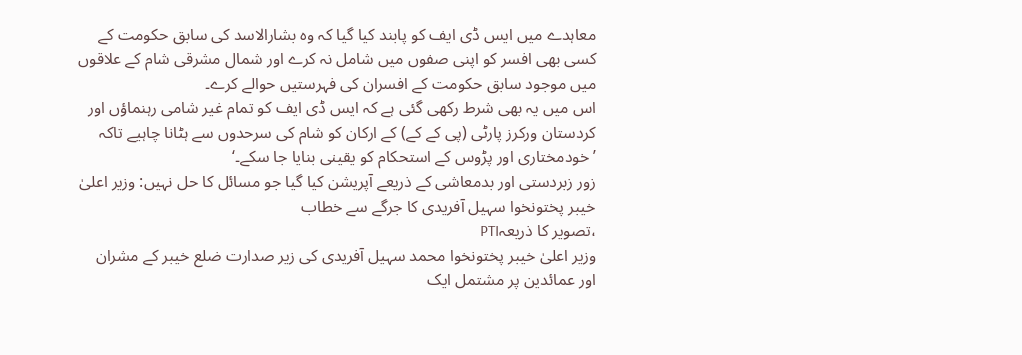معاہدے میں ایس ڈی ایف کو پابند کیا گیا کہ وہ بشارالاسد کی سابق حکومت کے کسی بھی افسر کو اپنی صفوں میں شامل نہ کرے اور شمال مشرقی شام کے علاقوں میں موجود سابق حکومت کے افسران کی فہرستیں حوالے کرے۔
اس میں یہ بھی شرط رکھی گئی ہے کہ ایس ڈی ایف کو تمام غیر شامی رہنماؤں اور کردستان ورکرز پارٹی (پی کے کے) کے ارکان کو شام کی سرحدوں سے ہٹانا چاہیے تاکہ ’خودمختاری اور پڑوس کے استحکام کو یقینی بنایا جا سکے۔‘
زور زبردستی اور بدمعاشی کے ذریعے آپریشن کیا گیا جو مسائل کا حل نہیں: وزیر اعلیٰ خیبر پختونخوا سہیل آفریدی کا جرگے سے خطاب
،تصویر کا ذریعہPTI
وزیر اعلیٰ خیبر پختونخوا محمد سہیل آفریدی کی زیر صدارت ضلع خیبر کے مشران اور عمائدین پر مشتمل ایک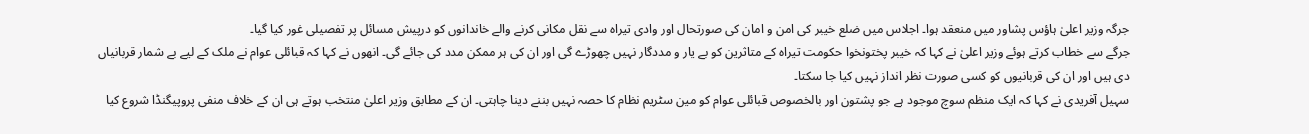جرگہ وزیر اعلیٰ ہاؤس پشاور میں منعقد ہوا۔ اجلاس میں ضلع خیبر کی امن و امان کی صورتحال اور وادی تیراہ سے نقل مکانی کرنے والے خاندانوں کو درپیش مسائل پر تفصیلی غور کیا گیا۔
جرگے سے خطاب کرتے ہوئے وزیر اعلیٰ نے کہا کہ خیبر پختونخوا حکومت تیراہ کے متاثرین کو بے یار و مددگار نہیں چھوڑے گی اور ان کی ہر ممکن مدد کی جائے گی۔ انھوں نے کہا کہ قبائلی عوام نے ملک کے لیے بے شمار قربانیاں دی ہیں اور ان کی قربانیوں کو کسی صورت نظر انداز نہیں کیا جا سکتا۔
سہیل آفریدی نے کہا کہ ایک منظم سوچ موجود ہے جو پشتون اور بالخصوص قبائلی عوام کو مین سٹریم نظام کا حصہ نہیں بننے دینا چاہتی۔ ان کے مطابق وزیر اعلیٰ منتخب ہوتے ہی ان کے خلاف منفی پروپیگنڈا شروع کیا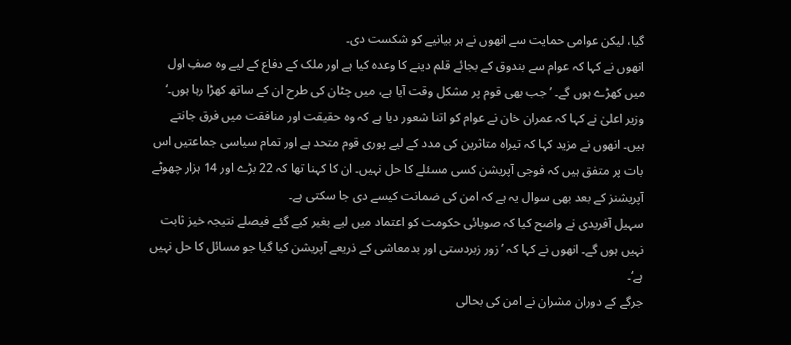گیا، لیکن عوامی حمایت سے انھوں نے ہر بیانیے کو شکست دی۔
انھوں نے کہا کہ عوام سے بندوق کے بجائے قلم دینے کا وعدہ کیا ہے اور ملک کے دفاع کے لیے وہ صفِ اول میں کھڑے ہوں گے۔ ’جب بھی قوم پر مشکل وقت آیا ہے، میں چٹان کی طرح ان کے ساتھ کھڑا رہا ہوں۔‘
وزیر اعلیٰ نے کہا کہ عمران خان نے عوام کو اتنا شعور دیا ہے کہ وہ حقیقت اور منافقت میں فرق جانتے ہیں۔ انھوں نے مزید کہا کہ تیراہ متاثرین کی مدد کے لیے پوری قوم متحد ہے اور تمام سیاسی جماعتیں اس بات پر متفق ہیں کہ فوجی آپریشن کسی مسئلے کا حل نہیں۔ ان کا کہنا تھا کہ 22 بڑے اور 14 ہزار چھوٹے آپریشنز کے بعد بھی سوال یہ ہے کہ امن کی ضمانت کیسے دی جا سکتی ہے۔
سہیل آفریدی نے واضح کیا کہ صوبائی حکومت کو اعتماد میں لیے بغیر کیے گئے فیصلے نتیجہ خیز ثابت نہیں ہوں گے۔ انھوں نے کہا کہ ’زور زبردستی اور بدمعاشی کے ذریعے آپریشن کیا گیا جو مسائل کا حل نہیں ہے‘۔
جرگے کے دوران مشران نے امن کی بحالی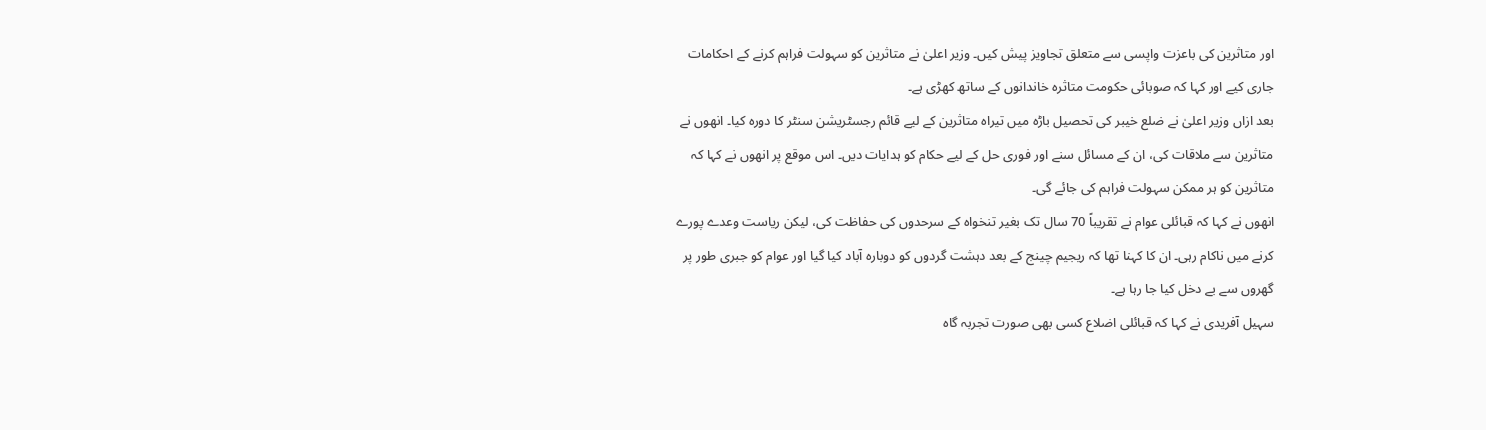اور متاثرین کی باعزت واپسی سے متعلق تجاویز پیش کیں۔ وزیر اعلیٰ نے متاثرین کو سہولت فراہم کرنے کے احکامات جاری کیے اور کہا کہ صوبائی حکومت متاثرہ خاندانوں کے ساتھ کھڑی ہے۔
بعد ازاں وزیر اعلیٰ نے ضلع خیبر کی تحصیل باڑہ میں تیراہ متاثرین کے لیے قائم رجسٹریشن سنٹر کا دورہ کیا۔ انھوں نے متاثرین سے ملاقات کی، ان کے مسائل سنے اور فوری حل کے لیے حکام کو ہدایات دیں۔ اس موقع پر انھوں نے کہا کہ متاثرین کو ہر ممکن سہولت فراہم کی جائے گی۔
انھوں نے کہا کہ قبائلی عوام نے تقریباً 70 سال تک بغیر تنخواہ کے سرحدوں کی حفاظت کی، لیکن ریاست وعدے پورے کرنے میں ناکام رہی۔ ان کا کہنا تھا کہ ریجیم چینج کے بعد دہشت گردوں کو دوبارہ آباد کیا گیا اور عوام کو جبری طور پر گھروں سے بے دخل کیا جا رہا ہے۔
سہیل آفریدی نے کہا کہ قبائلی اضلاع کسی بھی صورت تجربہ گاہ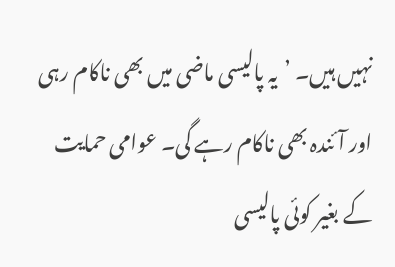نہیں ہیں۔ ’یہ پالیسی ماضی میں بھی ناکام رہی اور آئندہ بھی ناکام رہے گی۔ عوامی حمایت کے بغیر کوئی پالیسی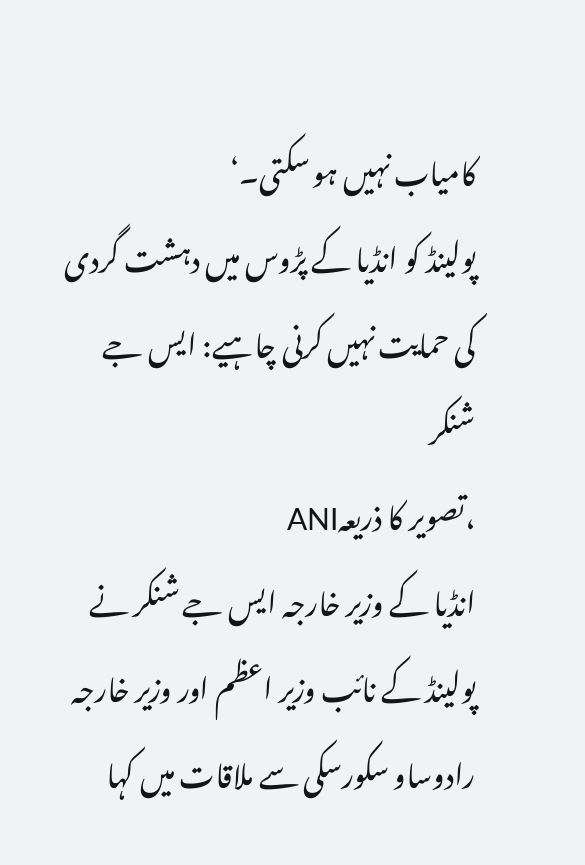کامیاب نہیں ہو سکتی۔‘
پولینڈ کو انڈیا کے پڑوس میں دہشت گردی کی حمایت نہیں کرنی چاہیے: ایس جے شنکر
،تصویر کا ذریعہANI
انڈیا کے وزیر خارجہ ایس جے شنکر نے پولینڈ کے نائب وزیر اعظم اور وزیر خارجہ رادوساو سکورسکی سے ملاقات میں کہا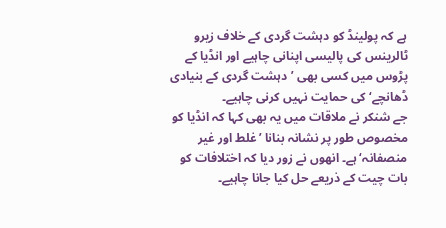ہے کہ پولینڈ کو دہشت گردی کے خلاف زیرو ٹالرینس کی پالیسی اپنانی چاہیے اور انڈیا کے پڑوس میں کسی بھی ’دہشت گردی کے بنیادی ڈھانچے‘ کی حمایت نہیں کرنی چاہیے۔
جے شنکر نے ملاقات میں یہ بھی کہا کہ انڈیا کو مخصوص طور پر نشانہ بنانا ’غلط اور غیر منصفانہ‘ ہے۔ انھوں نے زور دیا کہ اختلافات کو بات چیت کے ذریعے حل کیا جانا چاہیے۔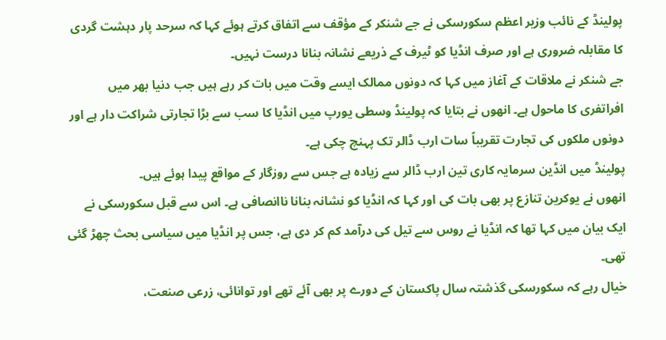پولینڈ کے نائب وزیر اعظم سکورسکی نے جے شنکر کے مؤقف سے اتفاق کرتے ہوئے کہا کہ سرحد پار دہشت گردی کا مقابلہ ضروری ہے اور صرف انڈیا کو ٹیرف کے ذریعے نشانہ بنانا درست نہیں۔
جے شنکر نے ملاقات کے آغاز میں کہا کہ دونوں ممالک ایسے وقت میں بات کر رہے ہیں جب دنیا بھر میں افراتفری کا ماحول ہے۔ انھوں نے بتایا کہ پولینڈ وسطی یورپ میں انڈیا کا سب سے بڑا تجارتی شراکت دار ہے اور دونوں ملکوں کی تجارت تقریباً سات ارب ڈالر تک پہنچ چکی ہے۔
پولینڈ میں انڈین سرمایہ کاری تین ارب ڈالر سے زیادہ ہے جس سے روزگار کے مواقع پیدا ہوئے ہیں۔
انھوں نے یوکرین تنازع پر بھی بات کی اور کہا کہ انڈیا کو نشانہ بنانا ناانصافی ہے۔ اس سے قبل سکورسکی نے ایک بیان میں کہا تھا کہ انڈیا نے روس سے تیل کی درآمد کم کر دی ہے، جس پر انڈیا میں سیاسی بحث چھڑ گئی تھی۔
خیال رہے کہ سکورسکی گذشتہ سال پاکستان کے دورے پر بھی آئے تھے اور توانائی، زرعی صنعت،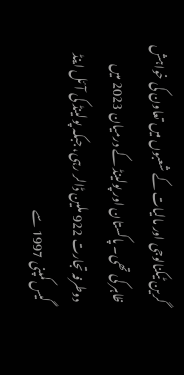گرین ٹیکنالوجی اور مالیات کے شعبوں میں تعاون کی خواہش ظاہر کی تھی۔ پاکستان اور پولینڈ کے درمیان 2023 میں دوطرفہ تجارت 922 ملین ڈالر رہی، جبکہ پولینڈ کی آئل اینڈ گیس کمپنی 1997 سے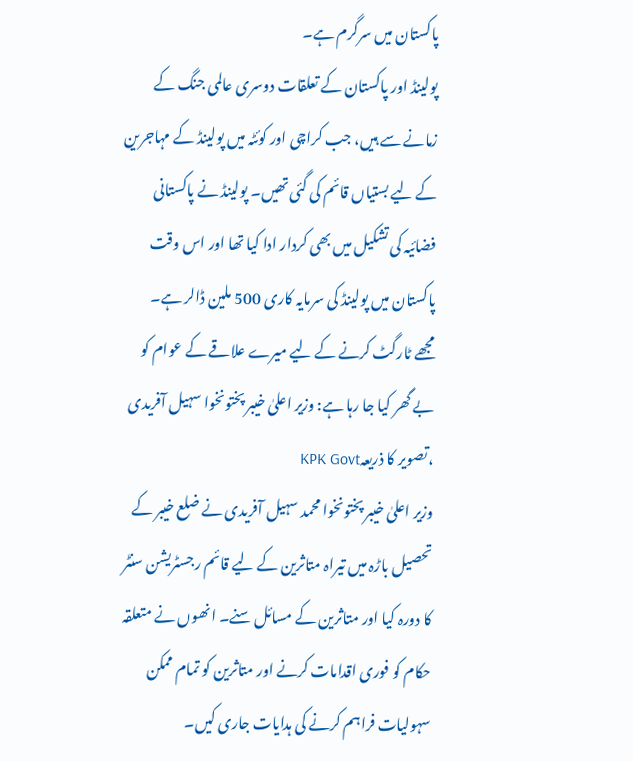پاکستان میں سرگرم ہے۔
پولینڈ اور پاکستان کے تعلقات دوسری عالمی جنگ کے زمانے سے ہیں، جب کراچی اور کوئٹہ میں پولینڈ کے مہاجرین کے لیے بستیاں قائم کی گئی تھیں۔ پولینڈ نے پاکستانی فضائیہ کی تشکیل میں بھی کردار ادا کیا تھا اور اس وقت پاکستان میں پولینڈ کی سرمایہ کاری 500 ملین ڈالر ہے۔
مجھے ٹارگٹ کرنے کے لیے میرے علاقے کے عوام کو بے گھر کیا جا رہا ہے: وزیر اعلیٰ خیبر پختونخوا سہیل آفریدی
،تصویر کا ذریعہKPK Govt
وزیر اعلیٰ خیبر پختونخوا محمد سہیل آفریدی نے ضلع خیبر کے تحصیل باڑہ میں تیراہ متاثرین کے لیے قائم رجسٹریشن سنٹر کا دورہ کیا اور متاثرین کے مسائل سنے۔ انھوں نے متعلقہ حکام کو فوری اقدامات کرنے اور متاثرین کو تمام ممکن سہولیات فراہم کرنے کی ہدایات جاری کیں۔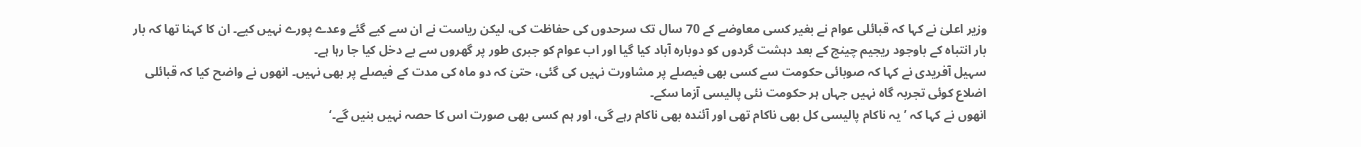وزیر اعلیٰ نے کہا کہ قبائلی عوام نے بغیر کسی معاوضے کے 70 سال تک سرحدوں کی حفاظت کی، لیکن ریاست نے ان سے کیے گئے وعدے پورے نہیں کیے۔ ان کا کہنا تھا کہ بار بار انتباہ کے باوجود ریجیم چینج کے بعد دہشت گردوں کو دوبارہ آباد کیا گیا اور اب عوام کو جبری طور پر گھروں سے بے دخل کیا جا رہا ہے۔
سہیل آفریدی نے کہا کہ صوبائی حکومت سے کسی بھی فیصلے پر مشاورت نہیں کی گئی، حتیٰ کہ دو ماہ کی مدت کے فیصلے پر بھی نہیں۔ انھوں نے واضح کیا کہ قبائلی اضلاع کوئی تجربہ گاہ نہیں جہاں ہر حکومت نئی پالیسی آزما سکے۔
انھوں نے کہا کہ ’یہ ناکام پالیسی کل بھی ناکام تھی اور آئندہ بھی ناکام رہے گی، اور ہم کسی بھی صورت اس کا حصہ نہیں بنیں گے۔‘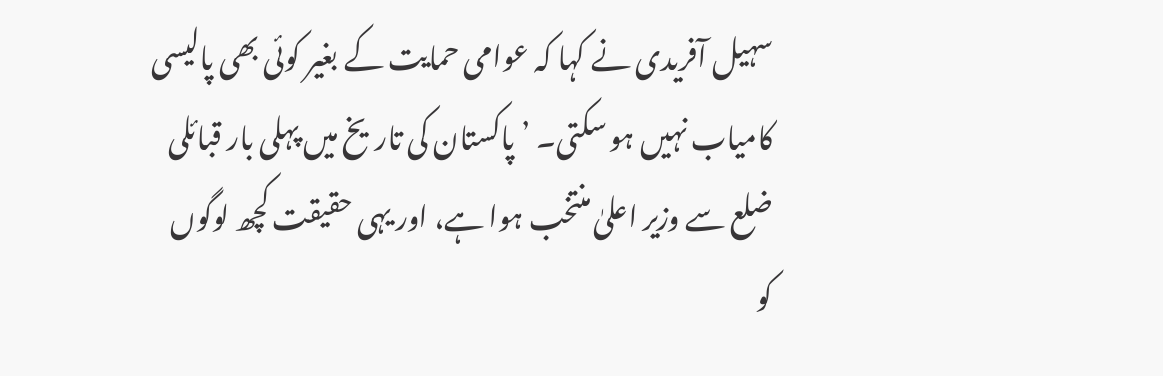سہیل آفریدی نے کہا کہ عوامی حمایت کے بغیر کوئی بھی پالیسی کامیاب نہیں ہو سکتی۔ ’پاکستان کی تاریخ میں پہلی بار قبائلی ضلع سے وزیر اعلیٰ منتخب ہوا ہے، اور یہی حقیقت کچھ لوگوں کو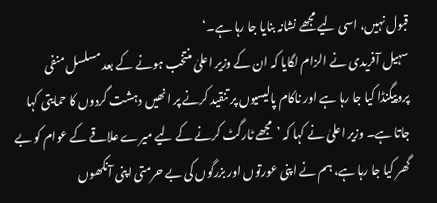قبول نہیں، اسی لیے مجھے نشانہ بنایا جا رہا ہے۔‘
سہیل آفریدی نے الزام لگایا کہ ان کے وزیر اعلیٰ منتخب ہونے کے بعد مسلسل منفی پروپیگنڈا کیا جا رہا ہے اور ناکام پالیسیوں پر تنقید کرنے پر انھیں دہشت گردوں کا حمایتی کہا جاتا ہے۔ وزیر اعلیٰ نے کہا کہ ’مجھے ٹارگٹ کرنے کے لیے میرے علاقے کے عوام کو بے گھر کیا جا رہا ہے، ہم نے اپنی عورتوں اور بزرگوں کی بے حرمتی اپنی آنکھوں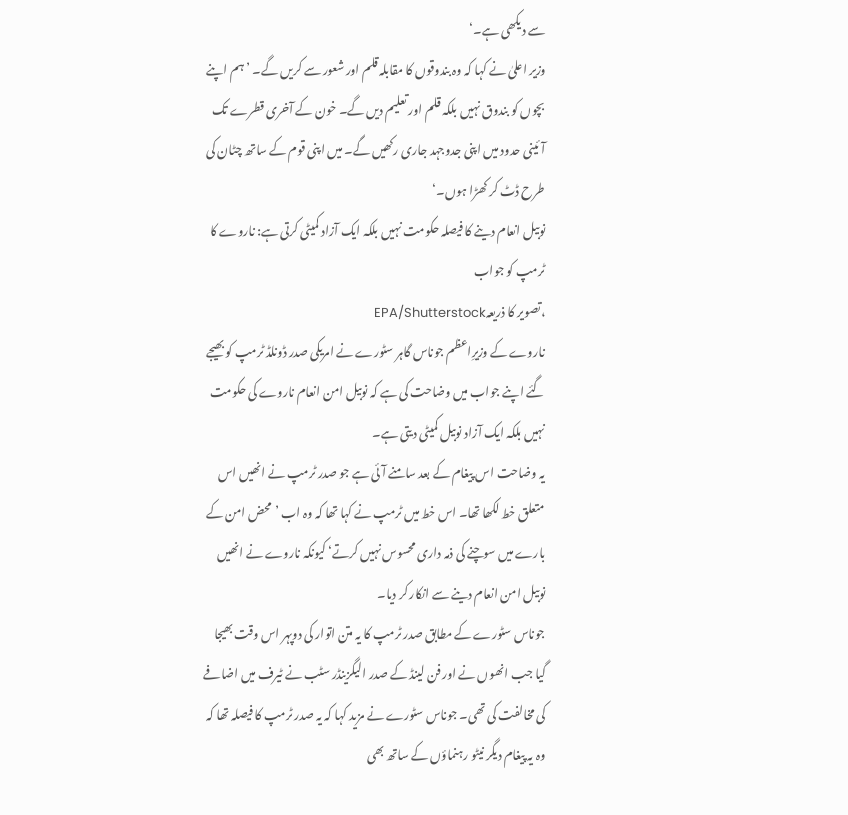سے دیکھی ہے۔‘
وزیر اعلیٰ نے کہا کہ وہ بندوقوں کا مقابلہ قلم اور شعور سے کریں گے۔ ’ہم اپنے بچوں کو بندوق نہیں بلکہ قلم اور تعلیم دیں گے۔ خون کے آخری قطرے تک آئینی حدود میں اپنی جدوجہد جاری رکھیں گے۔ میں اپنی قوم کے ساتھ چٹان کی طرح ڈٹ کر کھڑا ہوں۔‘
نوبیل انعام دینے کا فیصلہ حکومت نہیں بلکہ ایک آزاد کمیٹی کرتی ہے: ناروے کا ٹرمپ کو جواب
،تصویر کا ذریعہEPA/Shutterstock
ناروے کے وزیرِاعظم جوناس گاہر سٹورے نے امریکی صدر ڈونلڈ ٹرمپ کو بھیجے گئے اپنے جواب میں وضاحت کی ہے کہ نوبیل امن انعام ناروے کی حکومت نہیں بلکہ ایک آزاد نوبیل کمیٹی دیتی ہے۔
یہ وضاحت اس پیغام کے بعد سامنے آئی ہے جو صدر ٹرمپ نے انھیں اس متعلق خط لکھا تھا۔ اس خط میں ٹرمپ نے کہا تھا کہ وہ اب ’محض امن کے بارے میں سوچنے کی ذمہ داری محسوس نہیں کرتے‘ کیونکہ ناروے نے انھیں نوبیل امن انعام دینے سے انکار کر دیا۔
جوناس سٹورے کے مطابق صدر ٹرمپ کا یہ متن اتوار کی دوپہر اس وقت بھیجا گیا جب انھوں نے اور فن لینڈ کے صدر الیگزینڈر سٹب نے ٹیرف میں اضافے کی مخالفت کی تھی۔ جوناس سٹورے نے مزید کہا کہ یہ صدر ٹرمپ کا فیصلہ تھا کہ وہ یہ پیغام دیگر نیٹو رہنماؤں کے ساتھ بھی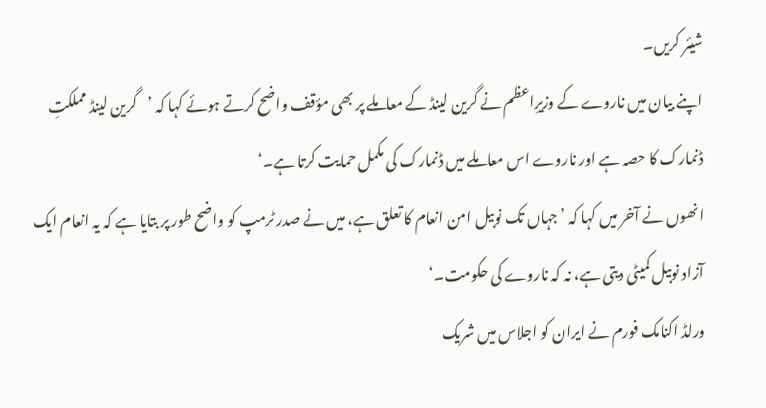شیئر کریں۔
اپنے بیان میں ناروے کے وزیرِاعظم نے گرین لینڈ کے معاملے پر بھی مؤقف واضح کرتے ہوئے کہا کہ ’گرین لینڈ مملکتِ ڈنمارک کا حصہ ہے اور ناروے اس معاملے میں ڈنمارک کی مکمل حمایت کرتا ہے۔‘
انھوں نے آخر میں کہا کہ ’جہاں تک نوبیل امن انعام کا تعلق ہے، میں نے صدر ٹرمپ کو واضح طور پر بتایا ہے کہ یہ انعام ایک آزاد نوبیل کمیٹی دیتی ہے، نہ کہ ناروے کی حکومت۔‘
ورلڈ اکنامک فورم نے ایران کو اجلاس میں شریک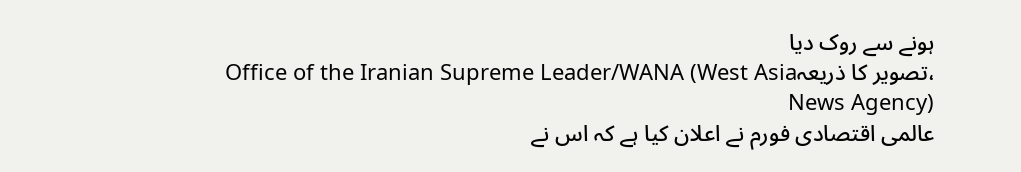ہونے سے روک دیا
،تصویر کا ذریعہOffice of the Iranian Supreme Leader/WANA (West Asia News Agency)
عالمی اقتصادی فورم نے اعلان کیا ہے کہ اس نے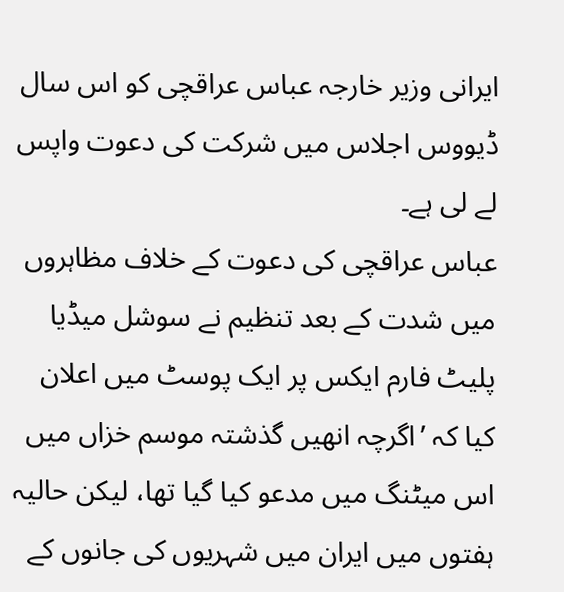ایرانی وزیر خارجہ عباس عراقچی کو اس سال ڈیووس اجلاس میں شرکت کی دعوت واپس لے لی ہے۔
عباس عراقچی کی دعوت کے خلاف مظاہروں میں شدت کے بعد تنظیم نے سوشل میڈیا پلیٹ فارم ایکس پر ایک پوسٹ میں اعلان کیا کہ ’اگرچہ انھیں گذشتہ موسم خزاں میں اس میٹنگ میں مدعو کیا گیا تھا، لیکن حالیہ ہفتوں میں ایران میں شہریوں کی جانوں کے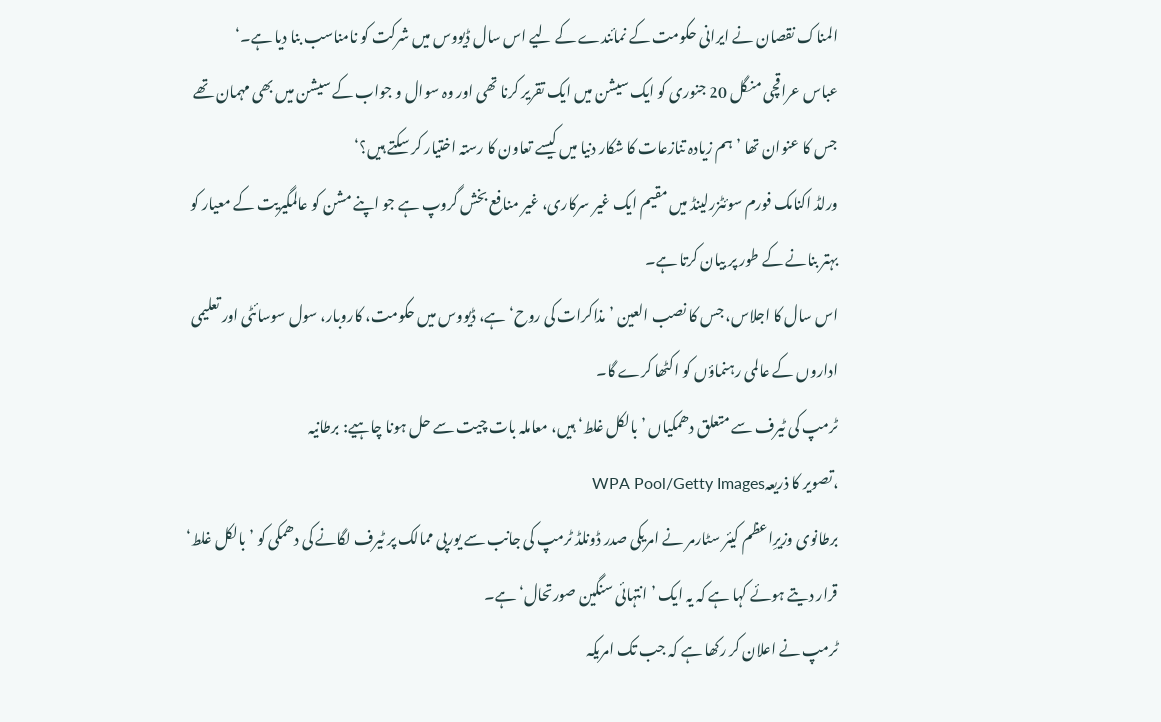المناک نقصان نے ایرانی حکومت کے نمائندے کے لیے اس سال ڈیووس میں شرکت کو نامناسب بنا دیا ہے۔‘
عباس عراقچی منگل 20 جنوری کو ایک سیشن میں ایک تقریر کرنا تھی اور وہ سوال و جواب کے سیشن میں بھی مہمان تھے جس کا عنوان تھا ’ہم زیادہ تنازعات کا شکار دنیا میں کیسے تعاون کا رستہ اختیار کر سکتے ہیں؟‘
ورلڈ اکنامک فورم سوئٹزرلینڈ میں مقیم ایک غیر سرکاری، غیر منافع بخش گروپ ہے جو اپنے مشن کو عالمگیریت کے معیار کو بہتر بنانے کے طور پر بیان کرتا ہے۔
اس سال کا اجلاس، جس کا نصب العین ’مذاکرات کی روح‘ ہے، ڈیووس میں حکومت، کاروبار، سول سوسائٹی اور تعلیمی اداروں کے عالمی رہنماؤں کو اکٹھا کرے گا۔
ٹرمپ کی ٹیرف سے متعلق دھمکیاں ’بالکل غلط‘ ہیں، معاملہ بات چیت سے حل ہونا چاہیے: برطانیہ
،تصویر کا ذریعہWPA Pool/Getty Images
برطانوی وزیرِاعظم کیئر سٹارمر نے امریکی صدر ڈونلڈ ٹرمپ کی جانب سے یورپی ممالک پر ٹیرف لگانے کی دھمکی کو ’بالکل غلط‘ قرار دیتے ہوئے کہا ہے کہ یہ ایک ’انتہائی سنگین صورتحال‘ ہے۔
ٹرمپ نے اعلان کر رکھا ہے کہ جب تک امریکہ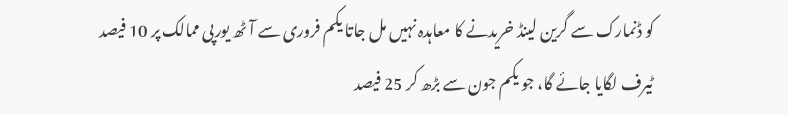کو ڈنمارک سے گرین لینڈ خریدنے کا معاہدہ نہیں مل جاتا یکم فروری سے آٹھ یورپی ممالک پر 10 فیصد ٹیرف لگایا جائے گا، جو یکم جون سے بڑھ کر 25 فیصد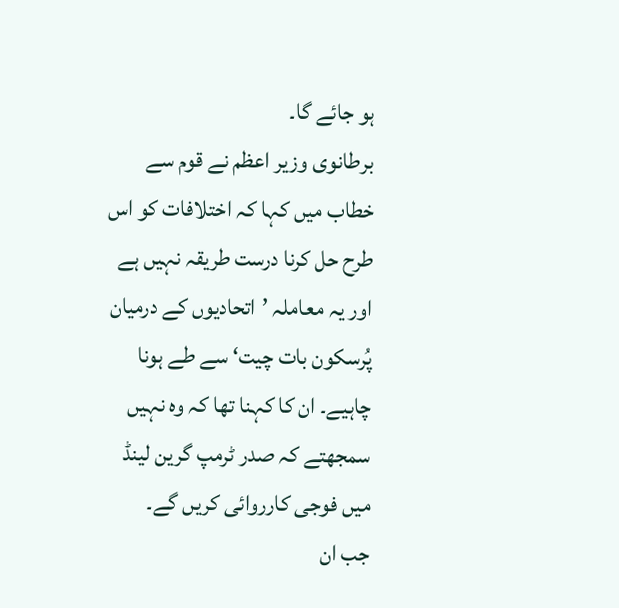ہو جائے گا۔
برطانوی وزیر اعظم نے قوم سے خطاب میں کہا کہ اختلافات کو اس طرح حل کرنا درست طریقہ نہیں ہے اور یہ معاملہ ’اتحادیوں کے درمیان پُرسکون بات چیت‘ سے طے ہونا چاہیے۔ ان کا کہنا تھا کہ وہ نہیں سمجھتے کہ صدر ٹرمپ گرین لینڈ میں فوجی کارروائی کریں گے۔
جب ان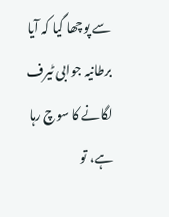سے پوچھا گیا کہ آیا برطانیہ جوابی ٹیرف لگانے کا سوچ رہا ہے، تو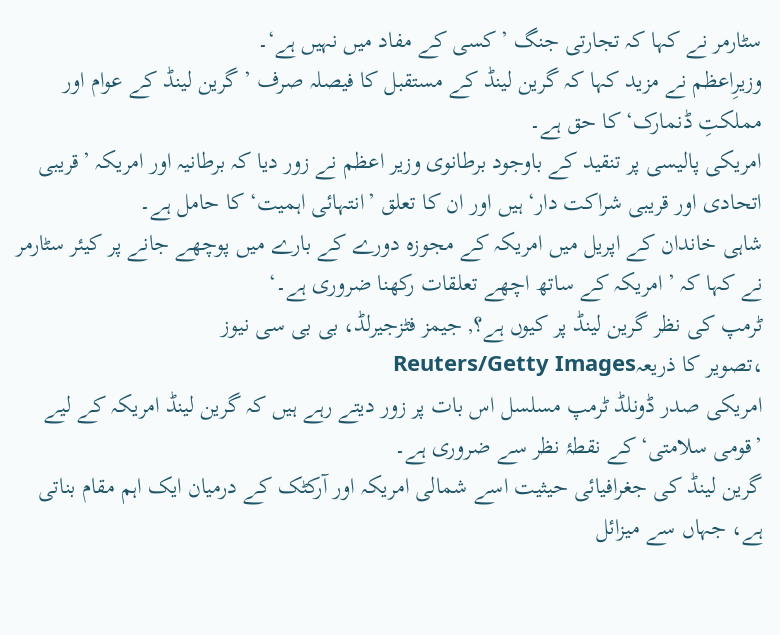سٹارمر نے کہا کہ تجارتی جنگ ’کسی کے مفاد میں نہیں ہے‘۔
وزیرِاعظم نے مزید کہا کہ گرین لینڈ کے مستقبل کا فیصلہ صرف ’گرین لینڈ کے عوام اور مملکتِ ڈنمارک‘ کا حق ہے۔
امریکی پالیسی پر تنقید کے باوجود برطانوی وزیر اعظم نے زور دیا کہ برطانیہ اور امریکہ ’قریبی اتحادی اور قریبی شراکت دار‘ ہیں اور ان کا تعلق ’انتہائی اہمیت‘ کا حامل ہے۔
شاہی خاندان کے اپریل میں امریکہ کے مجوزہ دورے کے بارے میں پوچھے جانے پر کیئر سٹارمر نے کہا کہ ’امریکہ کے ساتھ اچھے تعلقات رکھنا ضروری ہے۔‘
ٹرمپ کی نظر گرین لینڈ پر کیوں ہے؟, جیمز فٹزجیرلڈ، بی بی سی نیوز
،تصویر کا ذریعہReuters/Getty Images
امریکی صدر ڈونلڈ ٹرمپ مسلسل اس بات پر زور دیتے رہے ہیں کہ گرین لینڈ امریکہ کے لیے ’قومی سلامتی‘ کے نقطۂ نظر سے ضروری ہے۔
گرین لینڈ کی جغرافیائی حیثیت اسے شمالی امریکہ اور آرکٹک کے درمیان ایک اہم مقام بناتی ہے، جہاں سے میزائل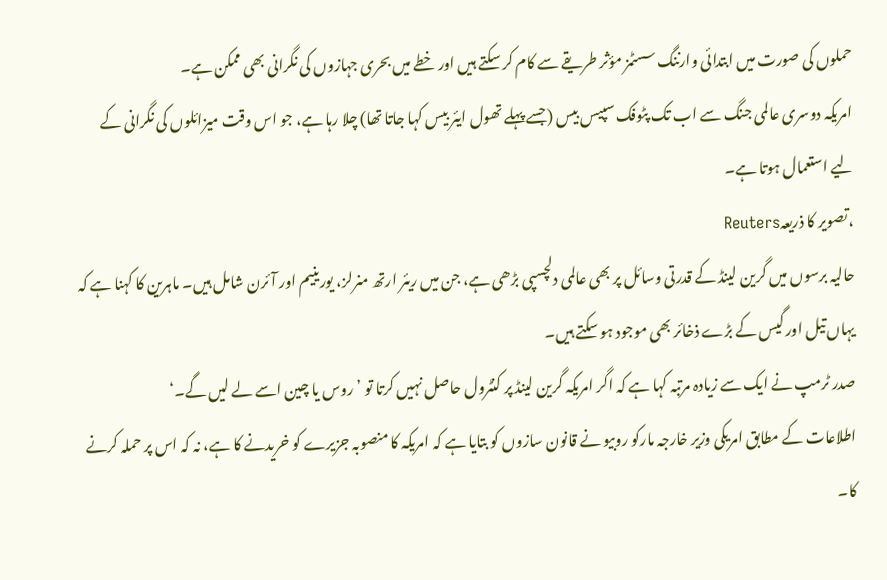حملوں کی صورت میں ابتدائی وارننگ سسٹمز مؤثر طریقے سے کام کر سکتے ہیں اور خطے میں بحری جہازوں کی نگرانی بھی ممکن ہے۔
امریکہ دوسری عالمی جنگ سے اب تک پٹوفک سپیس بیس (جسے پہلے تھول ایئر بیس کہا جاتا تھا) چلا رہا ہے، جو اس وقت میزائلوں کی نگرانی کے لیے استعمال ہوتا ہے۔
،تصویر کا ذریعہReuters
حالیہ برسوں میں گرین لینڈ کے قدرتی وسائل پر بھی عالمی دلچسپی بڑھی ہے، جن میں ریئر ارتھ منرلز، یورینیم اور آئرن شامل ہیں۔ ماہرین کا کہنا ہے کہ یہاں تیل اور گیس کے بڑے ذخائر بھی موجود ہو سکتے ہیں۔
صدر ٹرمپ نے ایک سے زیادہ مرتبہ کہا ہے کہ اگر امریکہ گرین لینڈ پر کنٹرول حاصل نہیں کرتا تو ’روس یا چین اسے لے لیں گے۔‘
اطلاعات کے مطابق امریکی وزیر خارجہ مارکو روبیو نے قانون سازوں کو بتایا ہے کہ امریکہ کا منصوبہ جزیرے کو خریدنے کا ہے، نہ کہ اس پر حملہ کرنے کا۔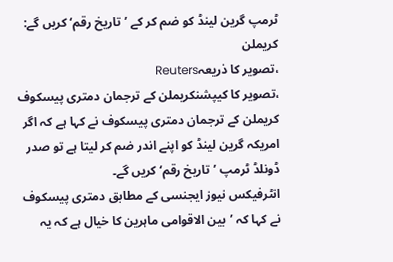ٹرمپ گرین لینڈ کو ضم کر کے ’تاریخ رقم‘ کریں گے: کریملن
،تصویر کا ذریعہReuters
،تصویر کا کیپشنکریملن کے ترجمان دمتری پیسکوف
کریملن کے ترجمان دمتری پیسکوف نے کہا ہے کہ اگر امریکہ گرین لینڈ کو اپنے اندر ضم کر لیتا ہے تو صدر ڈونلڈ ٹرمپ ’تاریخ رقم‘ کریں گے۔
انٹرفیکس نیوز ایجنسی کے مطابق دمتری پیسکوف نے کہا کہ ’بین الاقوامی ماہرین کا خیال ہے کہ یہ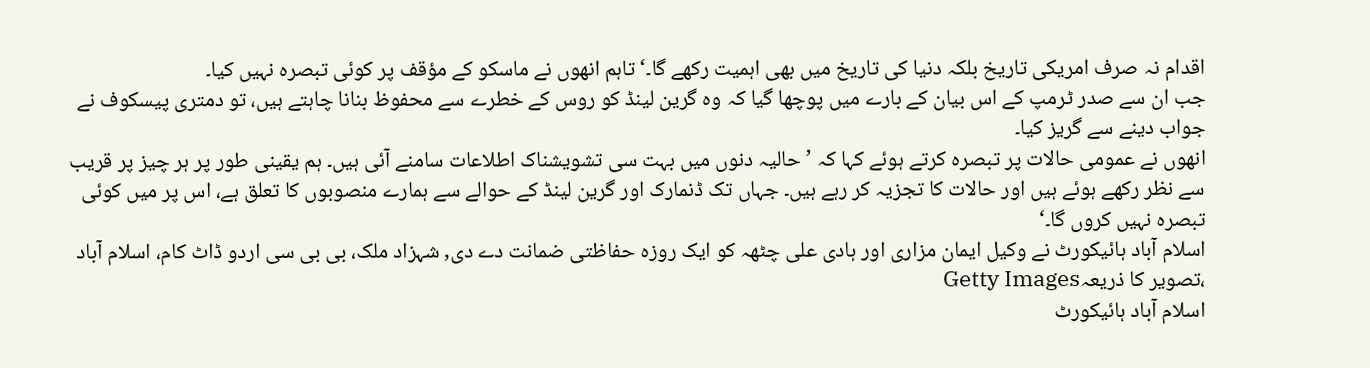اقدام نہ صرف امریکی تاریخ بلکہ دنیا کی تاریخ میں بھی اہمیت رکھے گا۔‘ تاہم انھوں نے ماسکو کے مؤقف پر کوئی تبصرہ نہیں کیا۔
جب ان سے صدر ٹرمپ کے اس بیان کے بارے میں پوچھا گیا کہ وہ گرین لینڈ کو روس کے خطرے سے محفوظ بنانا چاہتے ہیں، تو دمتری پیسکوف نے جواب دینے سے گریز کیا۔
انھوں نے عمومی حالات پر تبصرہ کرتے ہوئے کہا کہ ’حالیہ دنوں میں بہت سی تشویشناک اطلاعات سامنے آئی ہیں۔ ہم یقینی طور پر ہر چیز پر قریب سے نظر رکھے ہوئے ہیں اور حالات کا تجزیہ کر رہے ہیں۔ جہاں تک ڈنمارک اور گرین لینڈ کے حوالے سے ہمارے منصوبوں کا تعلق ہے، اس پر میں کوئی تبصرہ نہیں کروں گا۔‘
اسلام آباد ہائیکورٹ نے وکیل ایمان مزاری اور ہادی علی چٹھہ کو ایک روزہ حفاظتی ضمانت دے دی, شہزاد ملک، بی بی سی اردو ڈاٹ کام، اسلام آباد
،تصویر کا ذریعہGetty Images
اسلام آباد ہائیکورٹ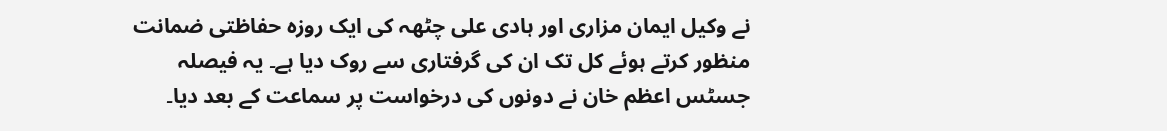نے وکیل ایمان مزاری اور ہادی علی چٹھہ کی ایک روزہ حفاظتی ضمانت منظور کرتے ہوئے کل تک ان کی گرفتاری سے روک دیا ہے۔ یہ فیصلہ جسٹس اعظم خان نے دونوں کی درخواست پر سماعت کے بعد دیا۔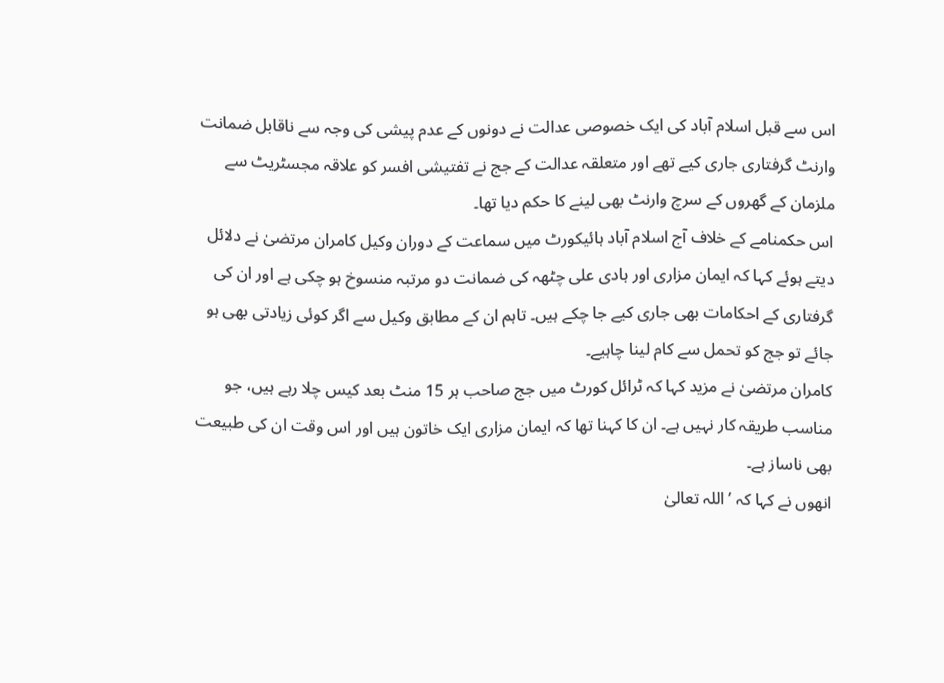اس سے قبل اسلام آباد کی ایک خصوصی عدالت نے دونوں کے عدم پیشی کی وجہ سے ناقابل ضمانت وارنٹ گرفتاری جاری کیے تھے اور متعلقہ عدالت کے جج نے تفتیشی افسر کو علاقہ مجسٹریٹ سے ملزمان کے گھروں کے سرچ وارنٹ بھی لینے کا حکم دیا تھا۔
اس حکمنامے کے خلاف آج اسلام آباد ہائیکورٹ میں سماعت کے دوران وکیل کامران مرتضیٰ نے دلائل دیتے ہوئے کہا کہ ایمان مزاری اور ہادی علی چٹھہ کی ضمانت دو مرتبہ منسوخ ہو چکی ہے اور ان کی گرفتاری کے احکامات بھی جاری کیے جا چکے ہیں۔ تاہم ان کے مطابق وکیل سے اگر کوئی زیادتی بھی ہو جائے تو جج کو تحمل سے کام لینا چاہیے۔
کامران مرتضیٰ نے مزید کہا کہ ٹرائل کورٹ میں جج صاحب ہر 15 منٹ بعد کیس چلا رہے ہیں، جو مناسب طریقہ کار نہیں ہے۔ ان کا کہنا تھا کہ ایمان مزاری ایک خاتون ہیں اور اس وقت ان کی طبیعت بھی ناساز ہے۔
انھوں نے کہا کہ ’اللہ تعالیٰ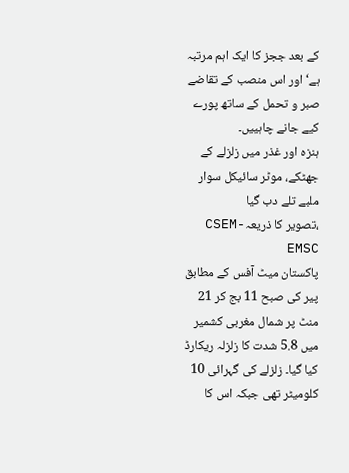کے بعد ججز کا ایک اہم مرتبہ ہے‘ اور اس منصب کے تقاضے صبر و تحمل کے ساتھ پورے کیے جانے چاہییں۔
ہنزہ اور غذر میں زلزلے کے جھٹکے، موٹر سائیکل سوار ملبے تلے دب گیا
،تصویر کا ذریعہCSEM-EMSC
پاکستان میٹ آفس کے مطابق پیر کی صبح 11 بج کر 21 منٹ پر شمال مغربی کشمیر میں 5.8 شدت کا زلزلہ ریکارڈ کیا گیا۔ زلزلے کی گہرائی 10 کلومیٹر تھی جبکہ اس کا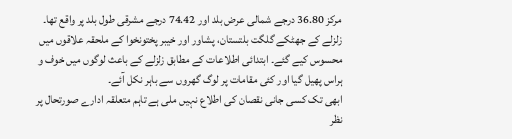مرکز 36.80 درجے شمالی عرض بلد اور 74.42 درجے مشرقی طول بلد پر واقع تھا۔
زلزلے کے جھٹکے گلگت بلتستان، پشاور اور خیبر پختونخوا کے ملحقہ علاقوں میں محسوس کیے گئے۔ ابتدائی اطلاعات کے مطابق زلزلے کے باعث لوگوں میں خوف و ہراس پھیل گیا اور کئی مقامات پر لوگ گھروں سے باہر نکل آئے۔
ابھی تک کسی جانی نقصان کی اطلاع نہیں ملی ہے تاہم متعلقہ ادارے صورتحال پر نظر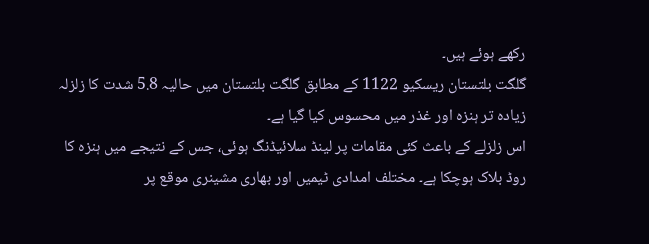رکھے ہوئے ہیں۔
گلگت بلتستان ریسکیو 1122 کے مطابق گلگت بلتستان میں حالیہ 5.8 شدت کا زلزلہ زیادہ تر ہنزہ اور غذر میں محسوس کیا گیا ہے۔
اس زلزلے کے باعث کئی مقامات پر لینڈ سلائیڈنگ ہوئی، جس کے نتیجے میں ہنزہ کا روڈ بلاک ہوچکا ہے۔ مختلف امدادی ٹیمیں اور بھاری مشینری موقع پر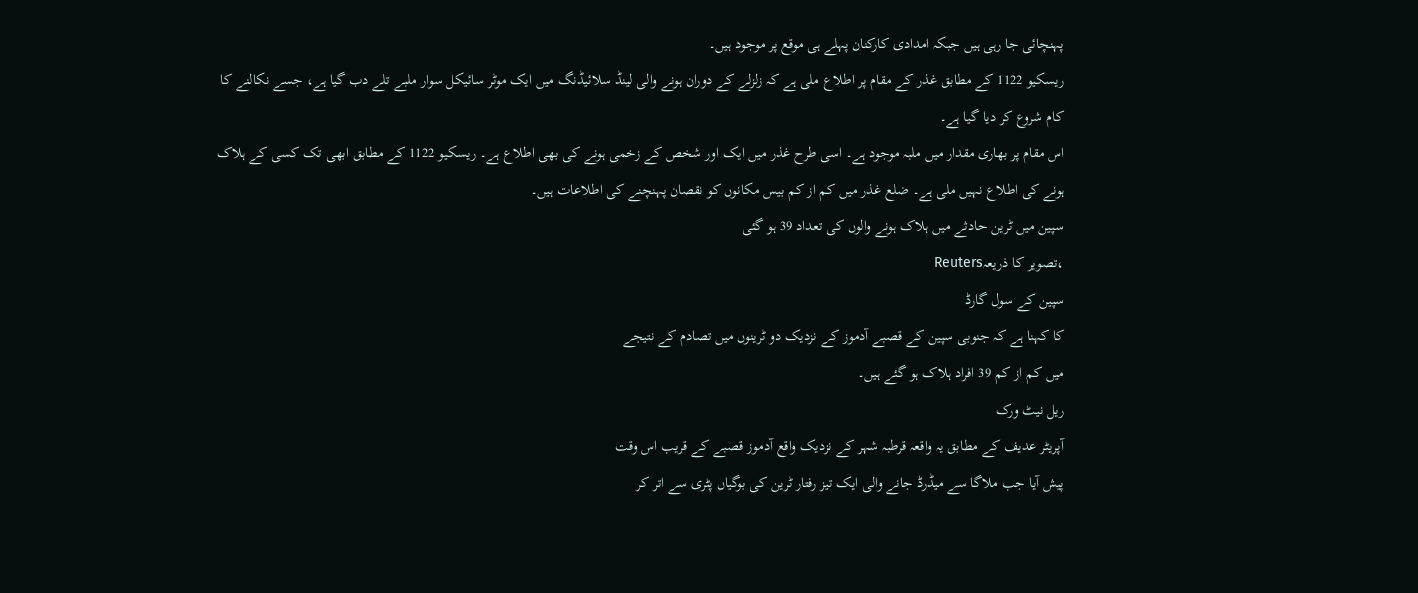پہنچائی جا رہی ہیں جبکہ امدادی کارکنان پہلے ہی موقع پر موجود ہیں۔
ریسکیو 1122 کے مطابق غذر کے مقام پر اطلاع ملی ہے کہ زلزلے کے دوران ہونے والی لینڈ سلائیڈنگ میں ایک موٹر سائیکل سوار ملبے تلے دب گیا ہے، جسے نکالنے کا کام شروع کر دیا گیا ہے۔
اس مقام پر بھاری مقدار میں ملبہ موجود ہے۔ اسی طرح غذر میں ایک اور شخص کے زخمی ہونے کی بھی اطلاع ہے۔ ریسکیو 1122 کے مطابق ابھی تک کسی کے ہلاک ہونے کی اطلاع نہیں ملی ہے۔ ضلع غذر میں کم از کم بیس مکانوں کو نقصان پہنچنے کی اطلاعات ہیں۔
سپین میں ٹرین حادثے میں ہلاک ہونے والوں کی تعداد 39 ہو گئی
،تصویر کا ذریعہReuters
سپین کے سول گارڈ
کا کہنا ہے کہ جنوبی سپین کے قصبے آدموز کے نزدیک دو ٹرینوں میں تصادم کے نتیجے
میں کم از کم 39 افراد ہلاک ہو گئے ہیں۔
ریل نیٹ ورک
آپریٹر عدیف کے مطابق یہ واقعہ قرطبہ شہر کے نزدیک واقع آدموز قصبے کے قریب اس وقت
پیش آیا جب ملاگا سے میڈرڈ جانے والی ایک تیز رفتار ٹرین کی بوگیاں پٹری سے اتر کر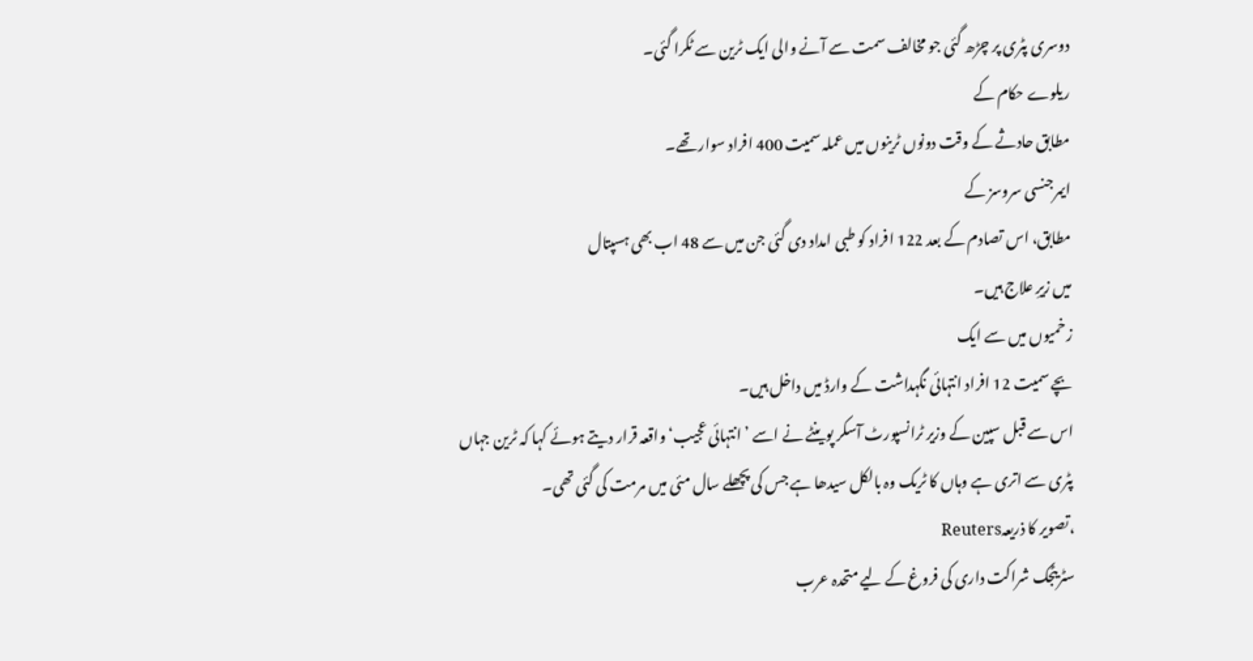دوسری پٹری پر چڑھ گئی جو مخالف سمت سے آنے والی ایک ٹرین سے ٹکرا گئی۔
ریلوے حکام کے
مطابق حادثے کے وقت دونوں ٹرینوں میں عملہ سمیت 400 افراد سوار تھے۔
ایمرجنسی سروسز کے
مطابق، اس تصادم کے بعد 122 افراد کو طبی امداد دی گئی جن میں سے 48 اب بھی ہسپتال
میں زیرِ علاج ہیں۔
زخمیوں میں سے ایک
بچے سمیت 12 افراد انتہائی نگہداشت کے وارڈ میں داخل ہیں۔
اس سے قبل سپین کے وزیر ٹرانسپورٹ آسکر پوینٹے نے اسے ’انتہائی عجیب‘ واقعہ قرار دیتے ہوئے کہا کہ ٹرین جہاں پٹری سے اتری ہے وہاں کا ٹریک وہ بالکل سیدھا ہے جس کی پچھلے سال مئی میں مرمت کی گئی تھی۔
،تصویر کا ذریعہReuters
سٹریٹجک شراکت داری کی فروغ کے لیے متحدہ عرب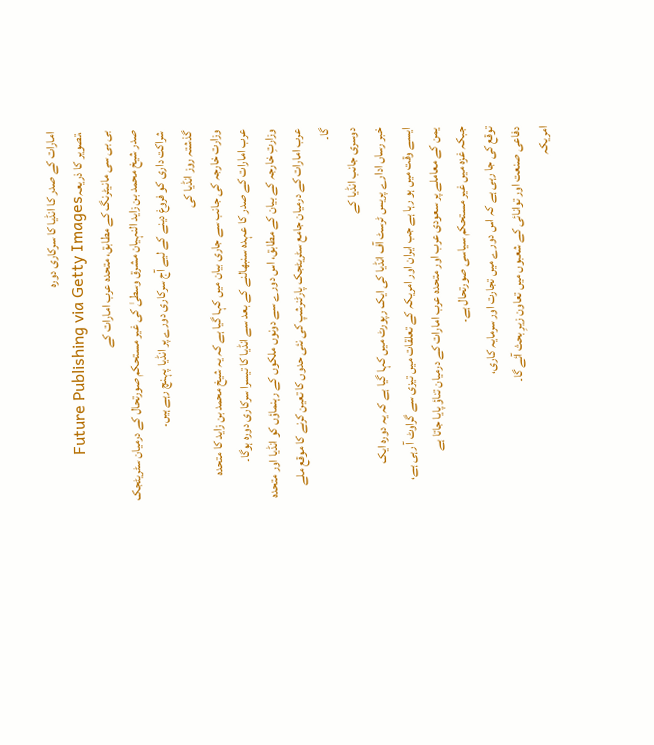امارات کے صدر کا انڈیا کا سرکاری دورہ
،تصویر کا ذریعہFuture Publishing via Getty Images
بی بی سی مانیٹرنگ کے مطابق، متحدہ عرب امارات کے
صدر شیخ محمد بن زاید النہیان مشرق وسطیٰ کی غیر مستحکم صورتحال کے درمیان سٹریٹجک
شراکت داری کو فروغ دینے کے لیے آج سرکاری دورے پر انڈیا پہنچ رہے ہیں۔
گذشتہ روز انڈیا کی
وزارت خارجہ کی جانب سے جاری بیان میں کہا گیا ہے کہ یہ شیخ محمد بن زاید کا متحدہ
عرب امارات کے صدر کا عہدہ سنبھالنے کے بعد سے انڈیا کا تیسرا سرکاری دورہ ہوگا۔
وزارتِ خارجہ کے بیان کے مطابق، اس دورے سے دونوں ملکوں کے رہنماؤں کو انڈیا اور متحدہ
عرب امارات کے درمیان جامع سٹریٹجک پارٹنرشپ کی نئی حدوں کا تعین کرنے کا موقع ملے
گا۔
دوسری جانب انڈیا کے
خبر رساں ادارے پریس ٹرسٹ آف انڈیا کی ایک رپورٹ میں کہا گیا ہے کہ یہ دورہ ایک
ایسے وقت میں ہو رہا ہے جب ایران اور امریکہ کے تعلقات میں تیزی سے گراوٹ آ رہی ہے،
یمن کے معاملے پر سعودی عرب اور متحدہ عرب امارات کے درمیان تناؤ پایا جاتا ہے
جبکہ غزہ میں غیر مستحکم سیاسی صورتحال ہے۔
توقع کی جا رہی ہے کہ اس دورے میں تجارت اور سرمایہ کاری،
دفاعی صنعت اور توانائی کے شعبوں میں تعاون زیرِ بحث آئے گا۔
امریکہ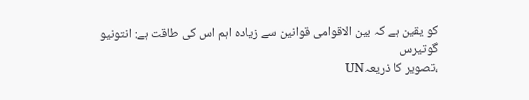کو یقین ہے کہ بین الاقوامی قوانین سے زیادہ اہم اس کی طاقت ہے: انتونیو گوتیرس
،تصویر کا ذریعہUN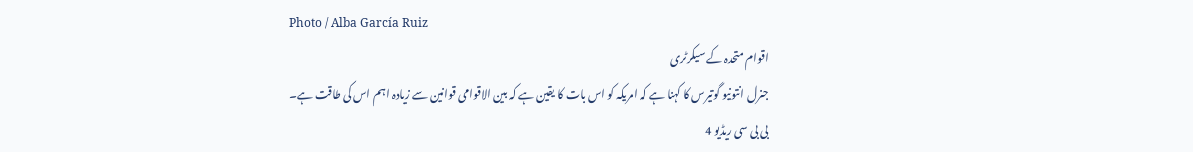Photo / Alba García Ruiz
اقوام متحدہ کے سیکرٹری
جنرل انتونیو گوتیرس کا کہنا ہے کہ امریکہ کو اس بات کا یقین ہے کہ بین الاقوامی قوانین سے زیادہ اہم اس کی طاقت ہے۔
بی بی سی ریڈیو 4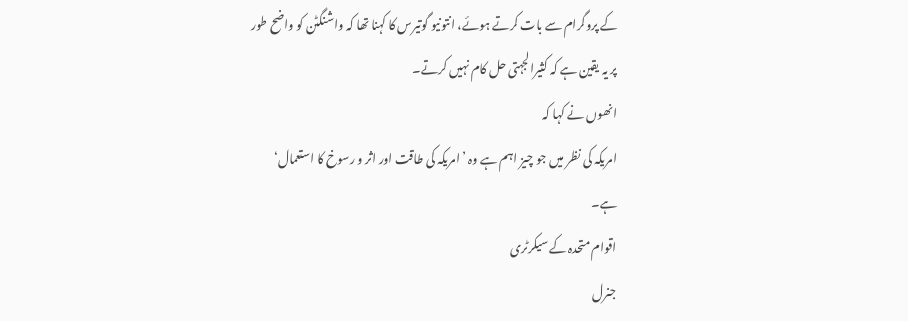کے پروگرام سے بات کرتے ہوئے، انتونیو گوتیرس کا کہنا تھا کہ واشنگٹن کو واضح طور
پر یہ یقین ہے کہ کثیرالجہتی حل کام نہیں کرتے۔
انھوں نے کہا کہ
امریکہ کی نظر میں جو چیز اہم ہے وہ ’امریکہ کی طاقت اور اثر و رسوخ کا استعمال‘
ہے۔
اقوام متحدہ کے سیکرٹری
جنرل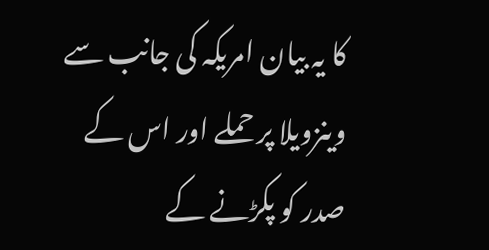کا یہ بیان امریکہ کی جانب سے وینزویلا پر حملے اور اس کے صدر کو پکڑنے کے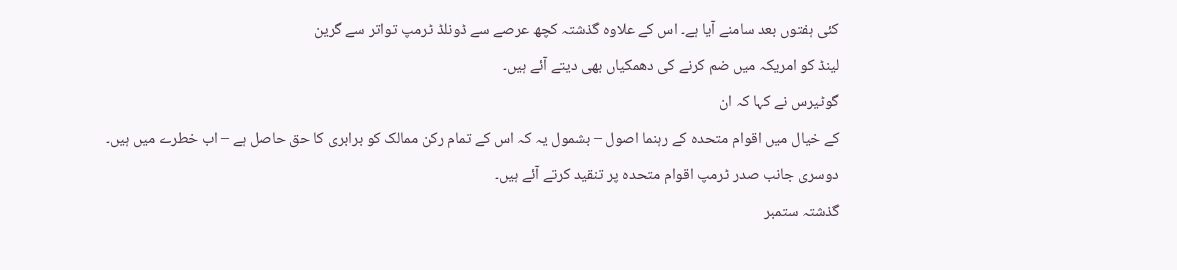کئی ہفتوں بعد سامنے آیا ہے۔ اس کے علاوہ گذشتہ کچھ عرصے سے ڈونلڈ ٹرمپ تواتر سے گرین
لینڈ کو امریکہ میں ضم کرنے کی دھمکیاں بھی دیتے آئے ہیں۔
گوٹیرس نے کہا کہ ان
کے خیال میں اقوام متحدہ کے رہنما اصول – بشمول یہ کہ اس کے تمام رکن ممالک کو برابری کا حق حاصل ہے – اب خطرے میں ہیں۔
دوسری جانب صدر ٹرمپ اقوام متحدہ پر تنقید کرتے آئے ہیں۔
گذشتہ ستمبر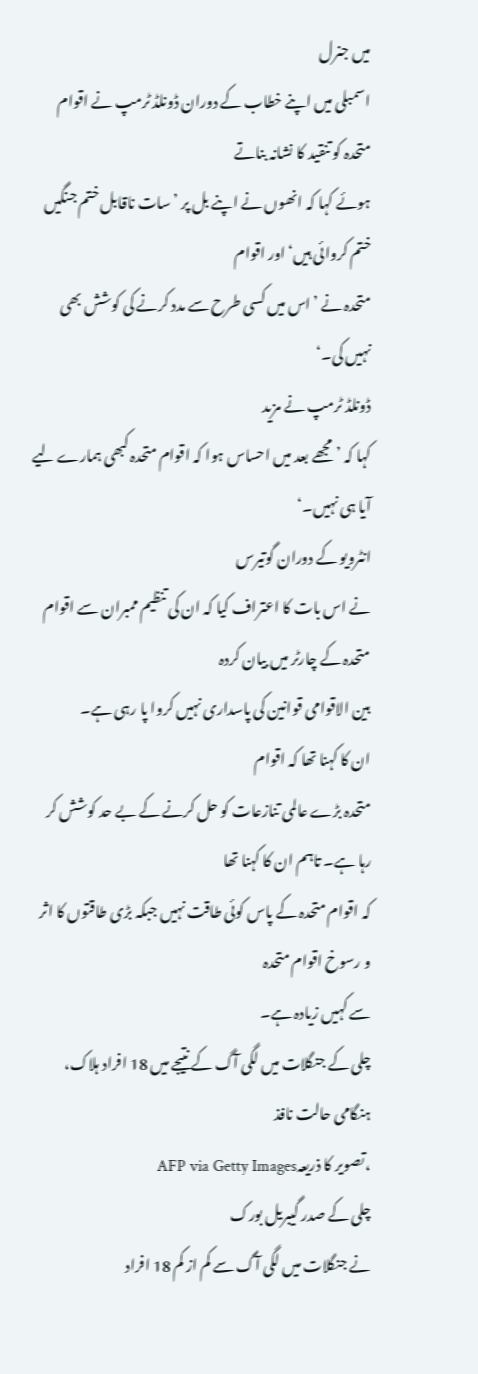میں جنرل
اسمبلی میں اپنے خطاب کے دوران ڈونلڈ ٹرمپ نے اقوام متحدہ کو تنقید کا نشانہ بناتے
ہوئے کہا کہ انھوں نے اپنے بل پر ’سات ناقابل ختم جنگیں ختم کروائی ہیں‘ اور اقوام
متحدہ نے ’اس میں کسی طرح سے مدد کرنے کی کوشش بھی نہیں کی۔‘
ڈونلڈ ٹرمپ نے مزید
کہا کہ ’مجھے بعد میں احساس ہوا کہ اقوام متحدہ کبھی ہمارے لیے آیا ہی نہیں۔‘
انٹرویو کے دوران گوتیرس
نے اس بات کا اعتراف کیا کہ ان کی تنظیم ممبران سے اقوام متحدہ کے چارٹر میں بیان کردہ
بین الاقوامی قوانین کی پاسداری نہیں کروا پا رہی ہے۔
ان کا کہنا تھا کہ اقوام
متحدہ بڑے عالمی تنازعات کو حل کرنے کے بے حد کوشش کر رہا ہے۔ تاہم ان کا کہنا تھا
کہ اقوام متحدہ کے پاس کوئی طاقت نہیں جبکہ بڑی طاقتوں کا اثر و رسوخ اقوام متحدہ
سے کہیں زیادہ ہے۔
چلی کے جنگلات میں لگی آگ کے نتیجے میں 18 افراد ہلاک، ہنگامی حالت نافذ
،تصویر کا ذریعہAFP via Getty Images
چلی کے صدر گیبریل بورک
نے جنگلات میں لگی آگ سے کم از کم 18 افراد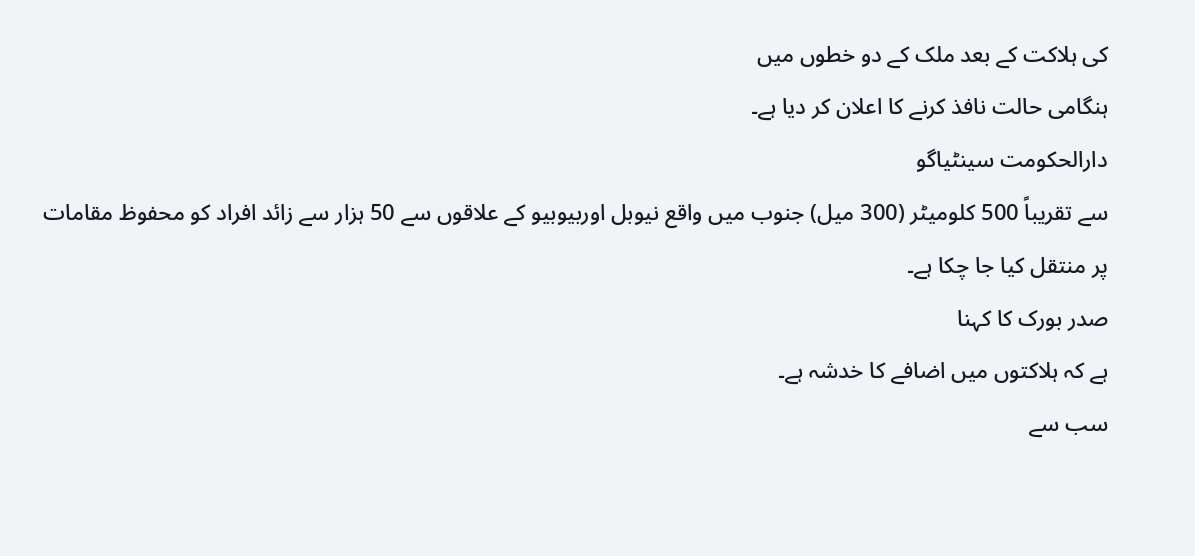کی ہلاکت کے بعد ملک کے دو خطوں میں
ہنگامی حالت نافذ کرنے کا اعلان کر دیا ہے۔
دارالحکومت سینٹیاگو
سے تقریباً 500 کلومیٹر (300 میل) جنوب میں واقع نیوبل اوربیوبیو کے علاقوں سے 50 ہزار سے زائد افراد کو محفوظ مقامات
پر منتقل کیا جا چکا ہے۔
صدر بورک کا کہنا
ہے کہ ہلاکتوں میں اضافے کا خدشہ ہے۔
سب سے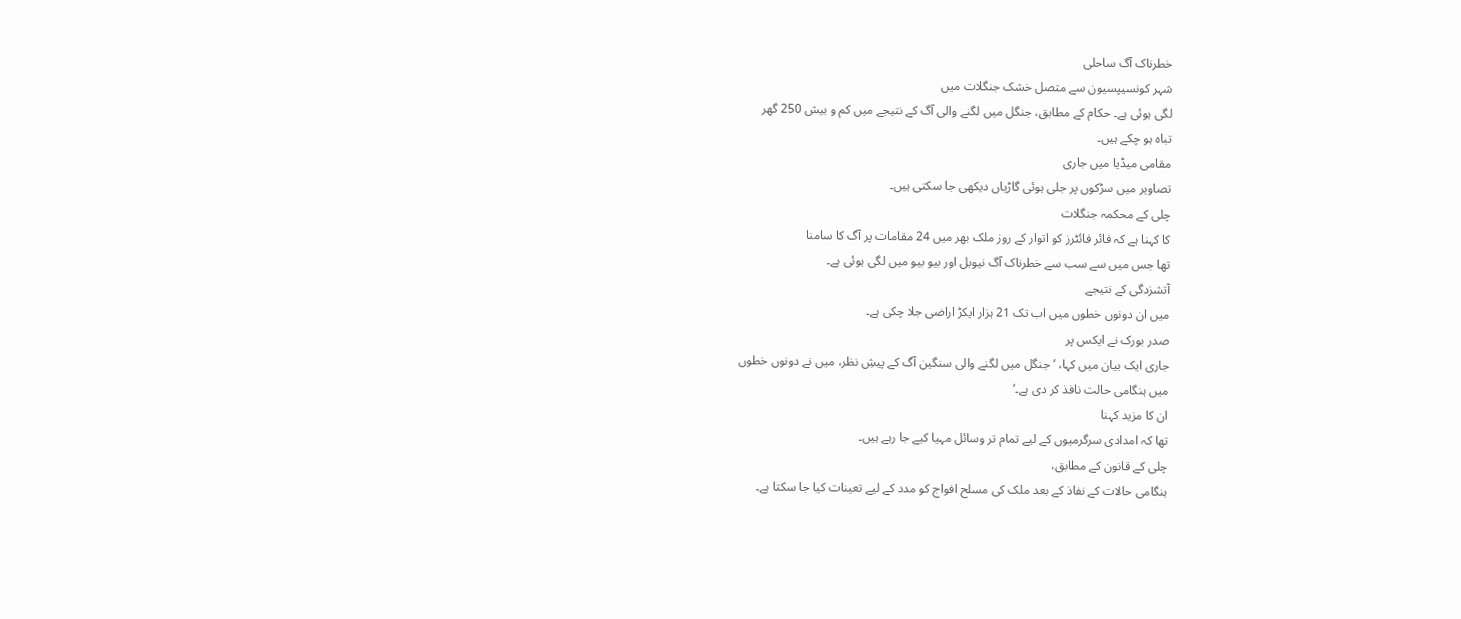خطرناک آگ ساحلی
شہر کونسیپسیون سے متصل خشک جنگلات میں
لگی ہوئی ہے۔ حکام کے مطابق، جنگل میں لگنے والی آگ کے نتیجے میں کم و بیش 250 گھر
تباہ ہو چکے ہیں۔
مقامی میڈیا میں جاری
تصاویر میں سڑکوں پر جلی ہوئی گاڑیاں دیکھی جا سکتی ہیں۔
چلی کے محکمہ جنگلات
کا کہنا ہے کہ فائر فائٹرز کو اتوار کے روز ملک بھر میں 24 مقامات پر آگ کا سامنا
تھا جس میں سے سب سے خطرناک آگ نیوبل اور بیو بیو میں لگی ہوئی ہے۔
آتشزدگی کے نتیجے
میں ان دونوں خطوں میں اب تک 21 ہزار ایکڑ اراضی جلا چکی ہے۔
صدر بورک نے ایکس پر
جاری ایک بیان میں کہا، ’جنگل میں لگنے والی سنگین آگ کے پیشِ نظر، میں نے دونوں خطوں
میں ہنگامی حالت نافذ کر دی ہے۔‘
ان کا مزید کہنا
تھا کہ امدادی سرگرمیوں کے لیے تمام تر وسائل مہیا کیے جا رہے ہیں۔
چلی کے قانون کے مطابق،
ہنگامی حالات کے نفاذ کے بعد ملک کی مسلح افواج کو مدد کے لیے تعینات کیا جا سکتا ہے۔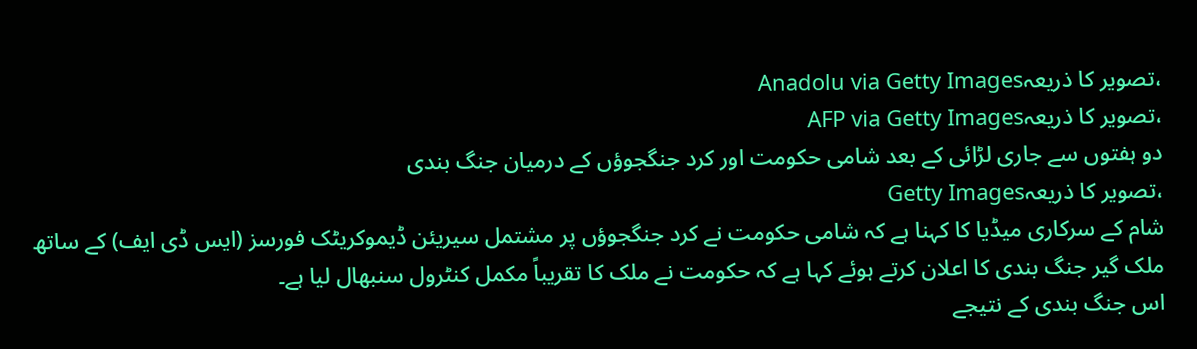،تصویر کا ذریعہAnadolu via Getty Images
،تصویر کا ذریعہAFP via Getty Images
دو ہفتوں سے جاری لڑائی کے بعد شامی حکومت اور کرد جنگجوؤں کے درمیان جنگ بندی
،تصویر کا ذریعہGetty Images
شام کے سرکاری میڈیا کا کہنا ہے کہ شامی حکومت نے کرد جنگجوؤں پر مشتمل سیریئن ڈیموکریٹک فورسز (ایس ڈی ایف) کے ساتھ ملک گیر جنگ بندی کا اعلان کرتے ہوئے کہا ہے کہ حکومت نے ملک کا تقریباً مکمل کنٹرول سنبھال لیا ہے۔
اس جنگ بندی کے نتیجے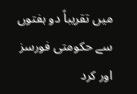میں تقریباً دو ہفتوں سے حکومتی فورسز اور کرد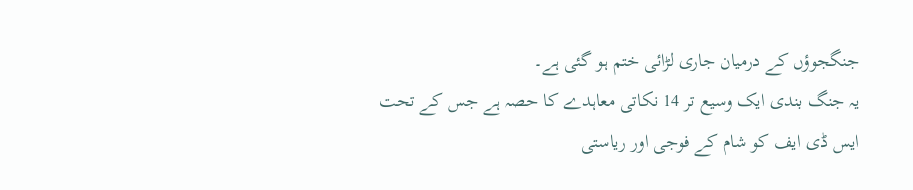جنگجوؤں کے درمیان جاری لڑائی ختم ہو گئی ہے۔
یہ جنگ بندی ایک وسیع تر 14 نکاتی معاہدے کا حصہ ہے جس کے تحت ایس ڈی ایف کو شام کے فوجی اور ریاستی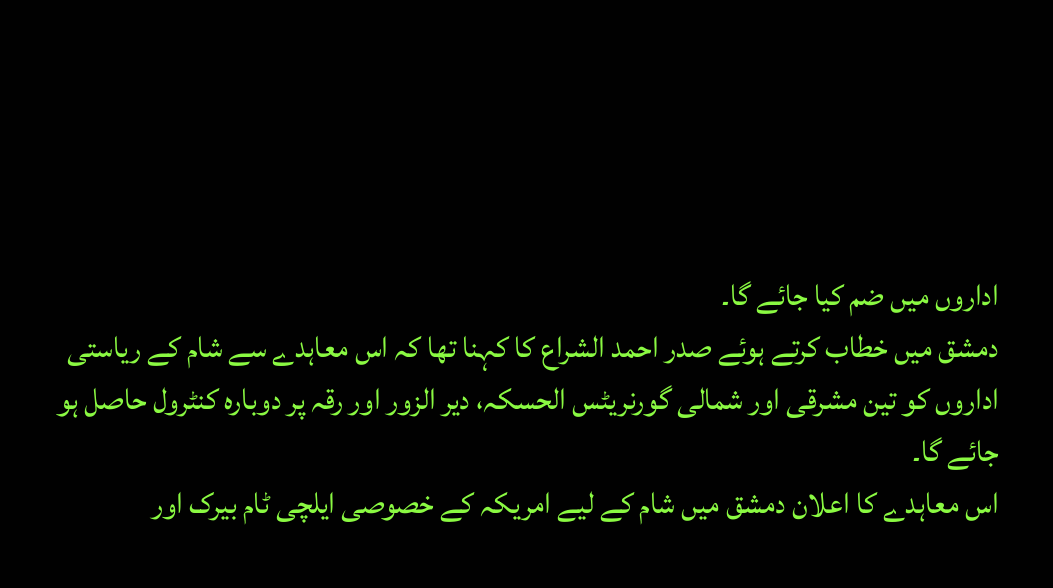اداروں میں ضم کیا جائے گا۔
دمشق میں خطاب کرتے ہوئے صدر احمد الشراع کا کہنا تھا کہ اس معاہدے سے شام کے ریاستی اداروں کو تین مشرقی اور شمالی گورنریٹس الحسکہ، دیر الزور اور رقہ پر دوبارہ کنٹرول حاصل ہو جائے گا۔
اس معاہدے کا اعلان دمشق میں شام کے لیے امریکہ کے خصوصی ایلچی ٹام بیرک اور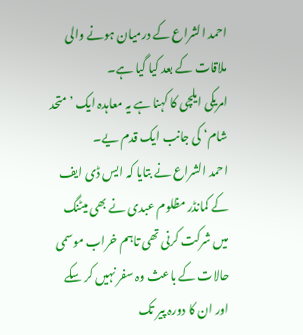احمد الشراع کے درمیان ہونے والی ملاقات کے بعد کیا گیا ہے۔
امریکی ایلچی کا کہنا ہے یہ معاہدہ ایک ’متحد شام‘ کی جانب ایک قدم یے۔
احمد الشراع نے بتایا کہ ایس ڈی ایف کے کمانڈر مظلوم عبدی نے بھی میٹنگ میں شرکت کرنی تھی تاہم خراب موسمی حالات کے باعث وہ سفر نہیں کر سکے اور ان کا دورہ پیر تک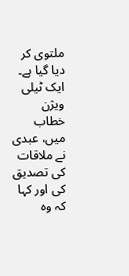ملتوی کر دیا گیا ہے۔
ایک ٹیلی ویژن خطاب میں، عبدی نے ملاقات کی تصدیق کی اور کہا کہ وہ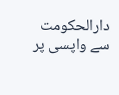دارالحکومت سے واپسی پر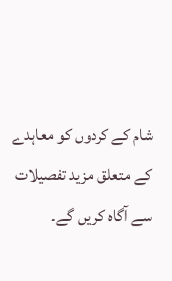شام کے کردوں کو معاہدے کے متعلق مزید تفصیلات سے آگاہ کریں گے۔